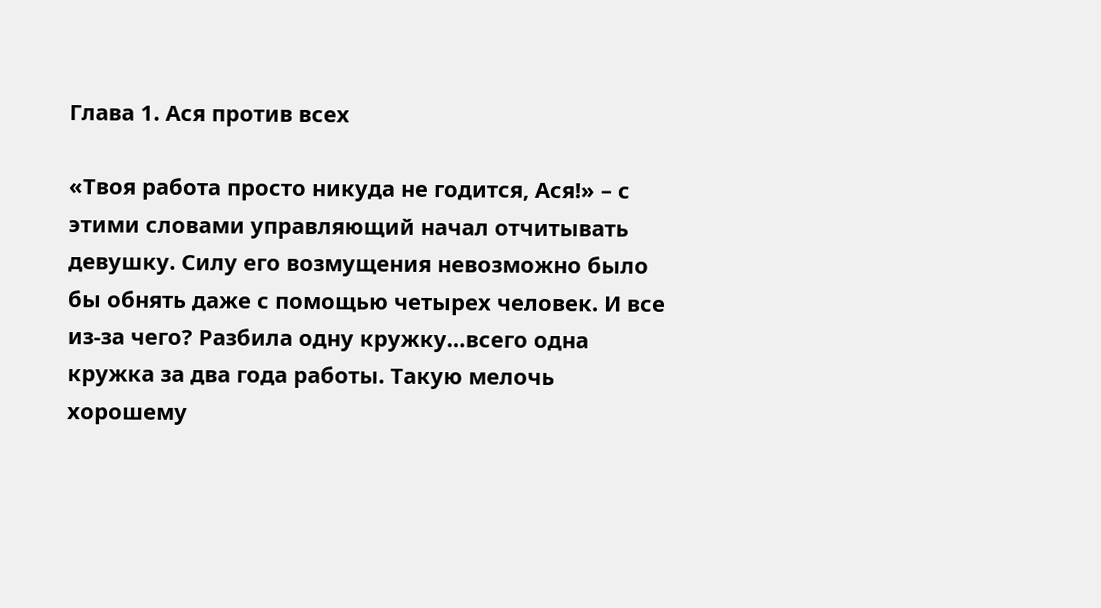Глава 1. Ася против всех

«Твоя работа просто никуда не годится, Ася!» – с этими словами управляющий начал отчитывать девушку. Силу его возмущения невозможно было бы обнять даже с помощью четырех человек. И все из-за чего? Разбила одну кружку…всего одна кружка за два года работы. Такую мелочь хорошему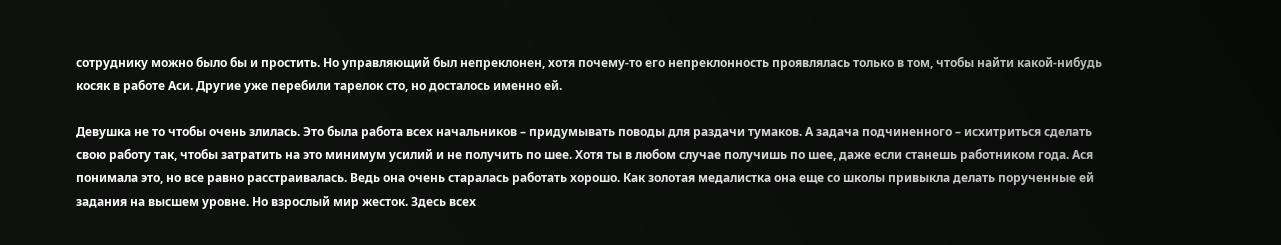сотруднику можно было бы и простить. Но управляющий был непреклонен, хотя почему-то его непреклонность проявлялась только в том, чтобы найти какой-нибудь косяк в работе Аси. Другие уже перебили тарелок сто, но досталось именно ей.

Девушка не то чтобы очень злилась. Это была работа всех начальников – придумывать поводы для раздачи тумаков. А задача подчиненного – исхитриться сделать свою работу так, чтобы затратить на это минимум усилий и не получить по шее. Хотя ты в любом случае получишь по шее, даже если станешь работником года. Ася понимала это, но все равно расстраивалась. Ведь она очень старалась работать хорошо. Как золотая медалистка она еще со школы привыкла делать порученные ей задания на высшем уровне. Но взрослый мир жесток. Здесь всех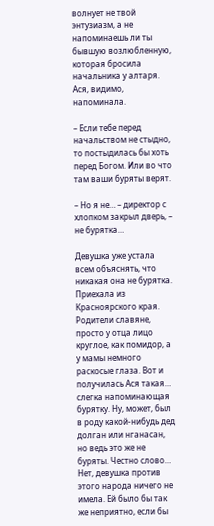волнует не твой энтузиазм, а не напоминаешь ли ты бывшую возлюбленную, которая бросила начальника у алтаря. Ася, видимо, напоминала.

– Если тебе перед начальством не стыдно, то постыдилась бы хоть перед Богом. Или во что там ваши буряты верят.

– Но я не… – директор с хлопком закрыл дверь, – не бурятка…

Девушка уже устала всем объяснять, что никакая она не бурятка. Приехала из Красноярского края. Родители славяне, просто у отца лицо круглое, как помидор, а у мамы немного раскосые глаза. Вот и получилась Ася такая… слегка напоминающая бурятку. Ну, может, был в роду какой-нибудь дед долган или нганасан, но ведь это же не буряты. Честно слово… Нет, девушка против этого народа ничего не имела. Ей было бы так же неприятно, если бы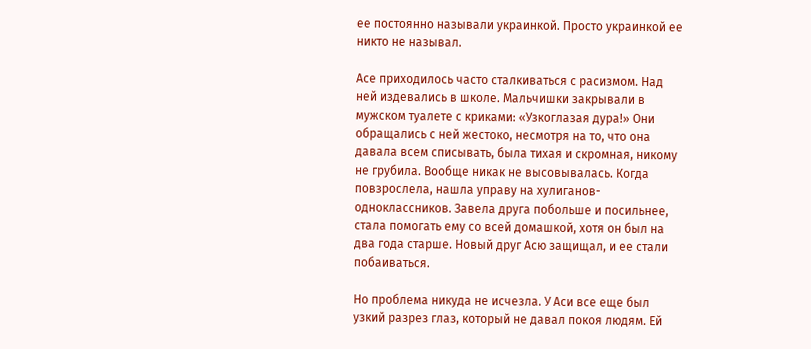ее постоянно называли украинкой. Просто украинкой ее никто не называл.

Асе приходилось часто сталкиваться с расизмом. Над ней издевались в школе. Мальчишки закрывали в мужском туалете с криками: «Узкоглазая дура!» Они обращались с ней жестоко, несмотря на то, что она давала всем списывать, была тихая и скромная, никому не грубила. Вообще никак не высовывалась. Когда повзрослела, нашла управу на хулиганов-одноклассников. Завела друга побольше и посильнее, стала помогать ему со всей домашкой, хотя он был на два года старше. Новый друг Асю защищал, и ее стали побаиваться.

Но проблема никуда не исчезла. У Аси все еще был узкий разрез глаз, который не давал покоя людям. Ей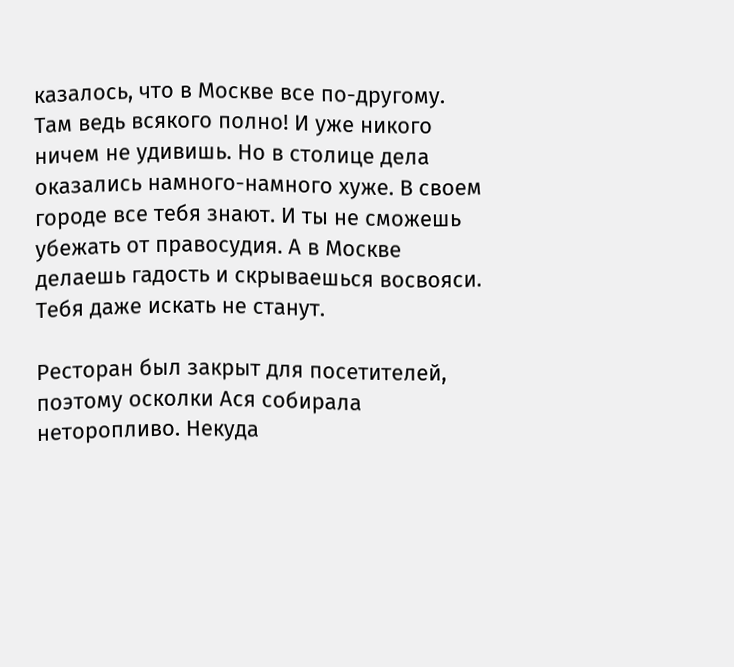казалось, что в Москве все по-другому. Там ведь всякого полно! И уже никого ничем не удивишь. Но в столице дела оказались намного-намного хуже. В своем городе все тебя знают. И ты не сможешь убежать от правосудия. А в Москве делаешь гадость и скрываешься восвояси. Тебя даже искать не станут.

Ресторан был закрыт для посетителей, поэтому осколки Ася собирала неторопливо. Некуда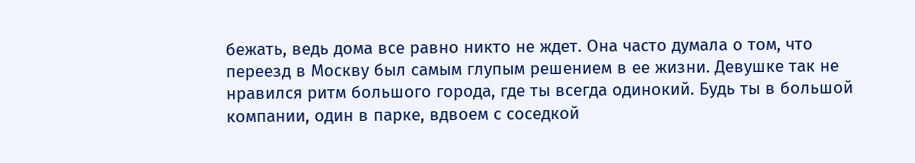бежать, ведь дома все равно никто не ждет. Она часто думала о том, что переезд в Москву был самым глупым решением в ее жизни. Девушке так не нравился ритм большого города, где ты всегда одинокий. Будь ты в большой компании, один в парке, вдвоем с соседкой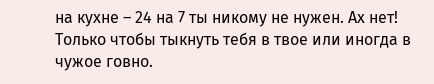на кухне – 24 на 7 ты никому не нужен. Ах нет! Только чтобы тыкнуть тебя в твое или иногда в чужое говно.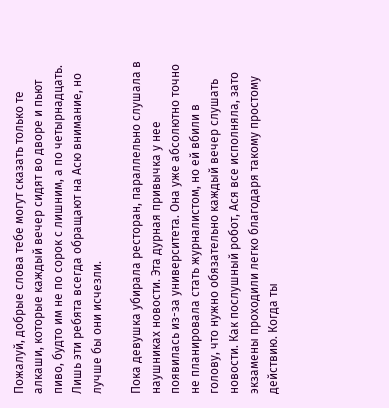Пожалуй, добрые слова тебе могут сказать только те алкаши, которые каждый вечер сидят во дворе и пьют пиво, будто им не по сорок с лишним, а по четырнадцать. Лишь эти ребята всегда обращают на Асю внимание, но лучше бы они исчезли.

Пока девушка убирала ресторан, параллельно слушала в наушниках новости. Эта дурная привычка у нее появилась из-за университета. Она уже абсолютно точно не планировала стать журналистом, но ей вбили в голову, что нужно обязательно каждый вечер слушать новости. Как послушный робот, Ася все исполняла, зато экзамены проходили легко благодаря такому простому действию. Когда ты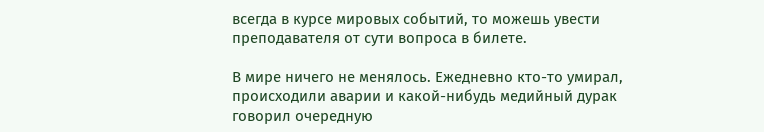всегда в курсе мировых событий, то можешь увести преподавателя от сути вопроса в билете.

В мире ничего не менялось. Ежедневно кто-то умирал, происходили аварии и какой-нибудь медийный дурак говорил очередную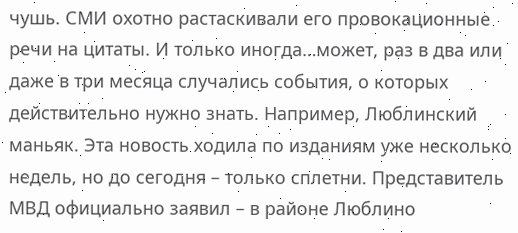чушь. СМИ охотно растаскивали его провокационные речи на цитаты. И только иногда…может, раз в два или даже в три месяца случались события, о которых действительно нужно знать. Например, Люблинский маньяк. Эта новость ходила по изданиям уже несколько недель, но до сегодня – только сплетни. Представитель МВД официально заявил – в районе Люблино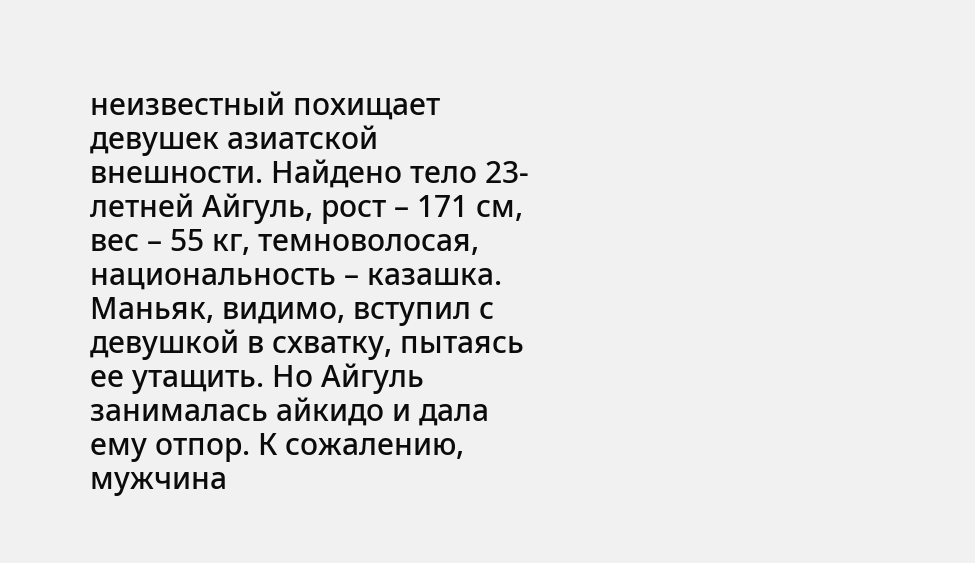неизвестный похищает девушек азиатской внешности. Найдено тело 23-летней Айгуль, рост – 171 см, вес – 55 кг, темноволосая, национальность – казашка. Маньяк, видимо, вступил с девушкой в схватку, пытаясь ее утащить. Но Айгуль занималась айкидо и дала ему отпор. К сожалению, мужчина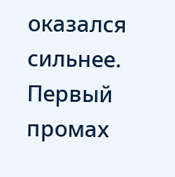оказался сильнее. Первый промах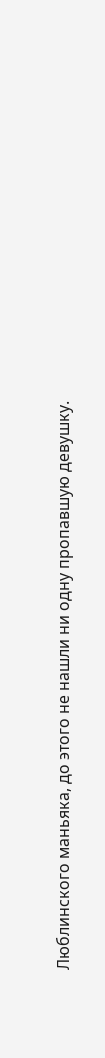Люблинского маньяка, до этого не нашли ни одну пропавшую девушку.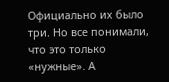Официально их было три. Но все понимали, что это только «нужные». А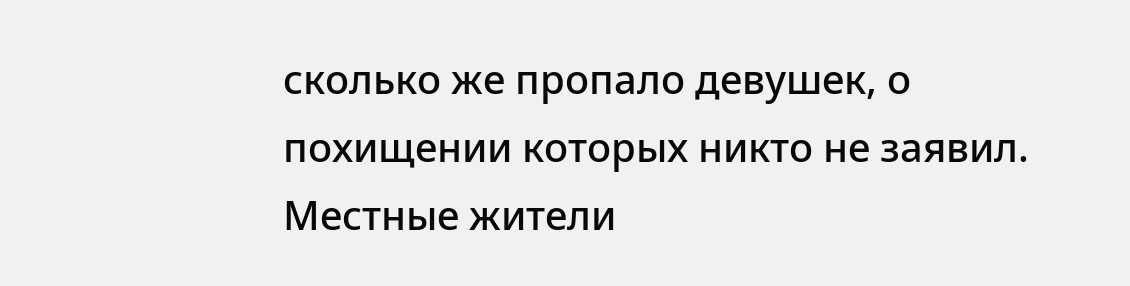сколько же пропало девушек, о похищении которых никто не заявил. Местные жители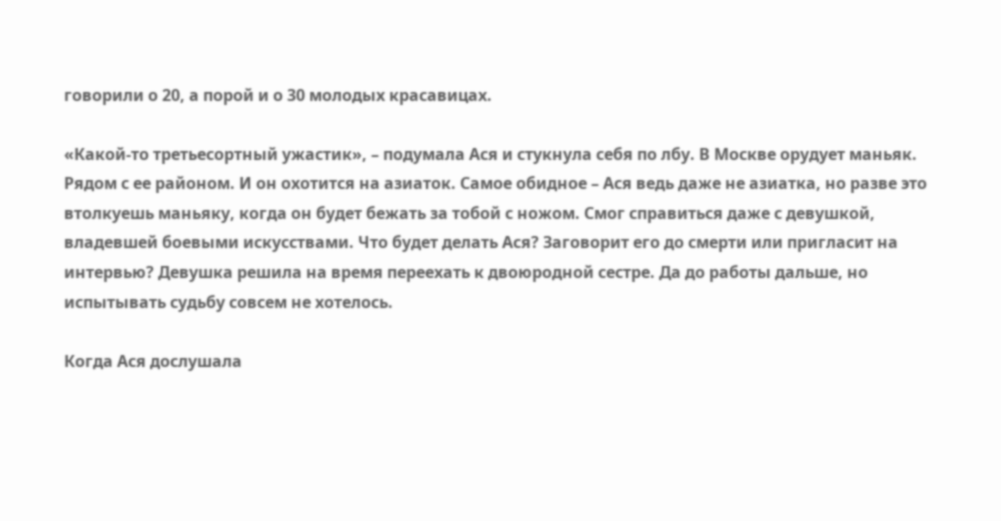говорили о 20, а порой и о 30 молодых красавицах.

«Какой-то третьесортный ужастик», – подумала Ася и стукнула себя по лбу. В Москве орудует маньяк. Рядом с ее районом. И он охотится на азиаток. Самое обидное – Ася ведь даже не азиатка, но разве это втолкуешь маньяку, когда он будет бежать за тобой с ножом. Смог справиться даже с девушкой, владевшей боевыми искусствами. Что будет делать Ася? Заговорит его до смерти или пригласит на интервью? Девушка решила на время переехать к двоюродной сестре. Да до работы дальше, но испытывать судьбу совсем не хотелось.

Когда Ася дослушала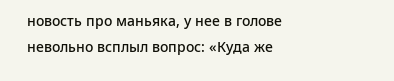новость про маньяка, у нее в голове невольно всплыл вопрос: «Куда же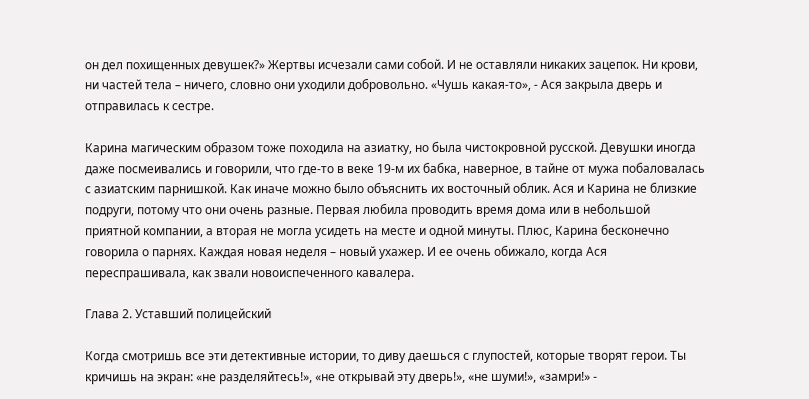он дел похищенных девушек?» Жертвы исчезали сами собой. И не оставляли никаких зацепок. Ни крови, ни частей тела – ничего, словно они уходили добровольно. «Чушь какая-то», - Ася закрыла дверь и отправилась к сестре.

Карина магическим образом тоже походила на азиатку, но была чистокровной русской. Девушки иногда даже посмеивались и говорили, что где-то в веке 19-м их бабка, наверное, в тайне от мужа побаловалась с азиатским парнишкой. Как иначе можно было объяснить их восточный облик. Ася и Карина не близкие подруги, потому что они очень разные. Первая любила проводить время дома или в небольшой приятной компании, а вторая не могла усидеть на месте и одной минуты. Плюс, Карина бесконечно говорила о парнях. Каждая новая неделя – новый ухажер. И ее очень обижало, когда Ася переспрашивала, как звали новоиспеченного кавалера.

Глава 2. Уставший полицейский

Когда смотришь все эти детективные истории, то диву даешься с глупостей, которые творят герои. Ты кричишь на экран: «не разделяйтесь!», «не открывай эту дверь!», «не шуми!», «замри!» -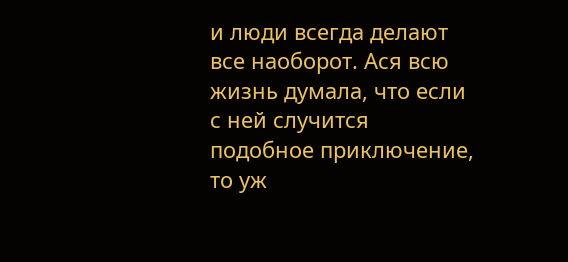и люди всегда делают все наоборот. Ася всю жизнь думала, что если с ней случится подобное приключение, то уж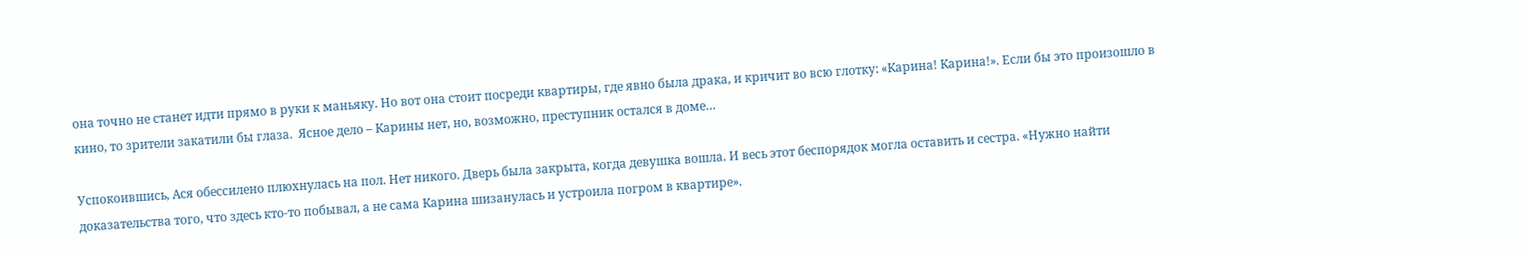она точно не станет идти прямо в руки к маньяку. Но вот она стоит посреди квартиры, где явно была драка, и кричит во всю глотку: «Карина! Карина!». Если бы это произошло в кино, то зрители закатили бы глаза.  Ясное дело – Карины нет, но, возможно, преступник остался в доме…

Успокоившись, Ася обессилено плюхнулась на пол. Нет никого. Дверь была закрыта, когда девушка вошла. И весь этот беспорядок могла оставить и сестра. «Нужно найти доказательства того, что здесь кто-то побывал, а не сама Карина шизанулась и устроила погром в квартире».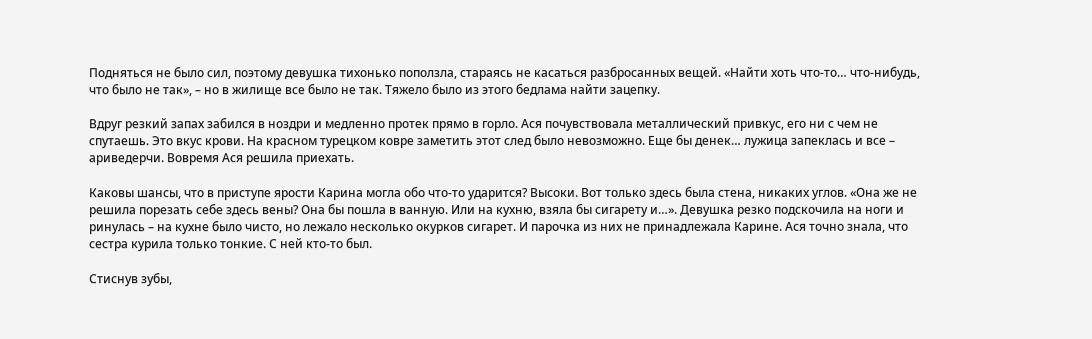Подняться не было сил, поэтому девушка тихонько поползла, стараясь не касаться разбросанных вещей. «Найти хоть что-то… что-нибудь, что было не так», – но в жилище все было не так. Тяжело было из этого бедлама найти зацепку.

Вдруг резкий запах забился в ноздри и медленно протек прямо в горло. Ася почувствовала металлический привкус, его ни с чем не спутаешь. Это вкус крови. На красном турецком ковре заметить этот след было невозможно. Еще бы денек… лужица запеклась и все – ариведерчи. Вовремя Ася решила приехать.

Каковы шансы, что в приступе ярости Карина могла обо что-то ударится? Высоки. Вот только здесь была стена, никаких углов. «Она же не решила порезать себе здесь вены? Она бы пошла в ванную. Или на кухню, взяла бы сигарету и…». Девушка резко подскочила на ноги и ринулась – на кухне было чисто, но лежало несколько окурков сигарет. И парочка из них не принадлежала Карине. Ася точно знала, что сестра курила только тонкие. С ней кто-то был.

Стиснув зубы,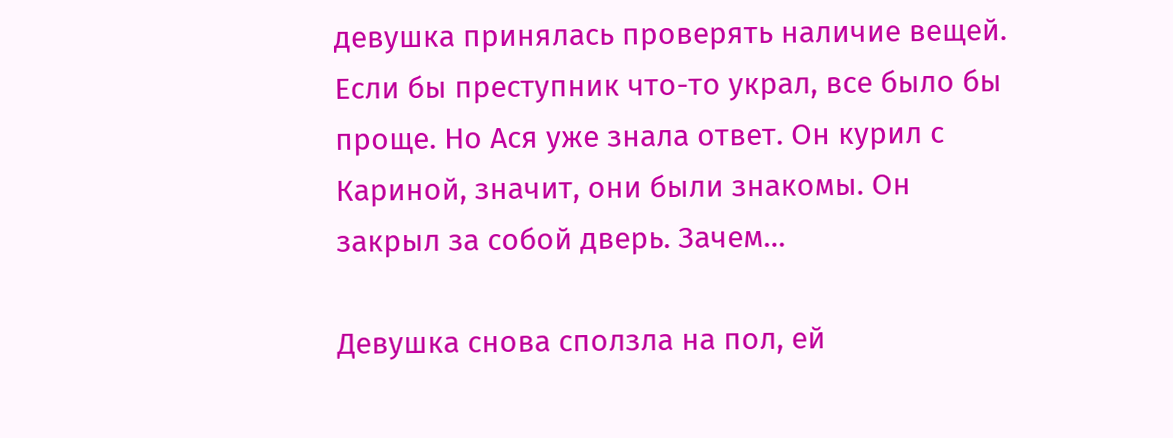девушка принялась проверять наличие вещей. Если бы преступник что-то украл, все было бы проще. Но Ася уже знала ответ. Он курил с Кариной, значит, они были знакомы. Он закрыл за собой дверь. Зачем…

Девушка снова сползла на пол, ей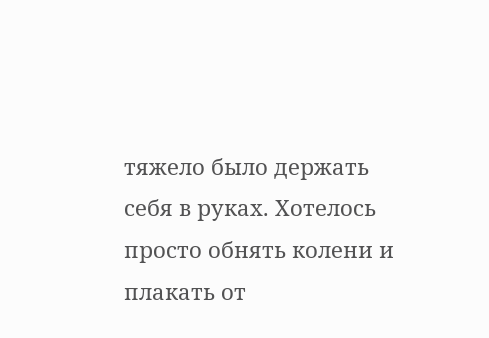тяжело было держать себя в руках. Хотелось просто обнять колени и плакать от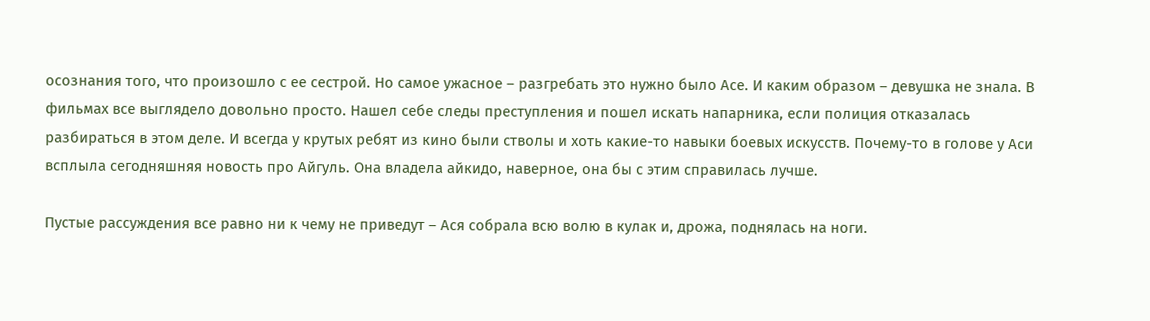осознания того, что произошло с ее сестрой. Но самое ужасное – разгребать это нужно было Асе. И каким образом – девушка не знала. В фильмах все выглядело довольно просто. Нашел себе следы преступления и пошел искать напарника, если полиция отказалась разбираться в этом деле. И всегда у крутых ребят из кино были стволы и хоть какие-то навыки боевых искусств. Почему-то в голове у Аси всплыла сегодняшняя новость про Айгуль. Она владела айкидо, наверное, она бы с этим справилась лучше.

Пустые рассуждения все равно ни к чему не приведут – Ася собрала всю волю в кулак и, дрожа, поднялась на ноги.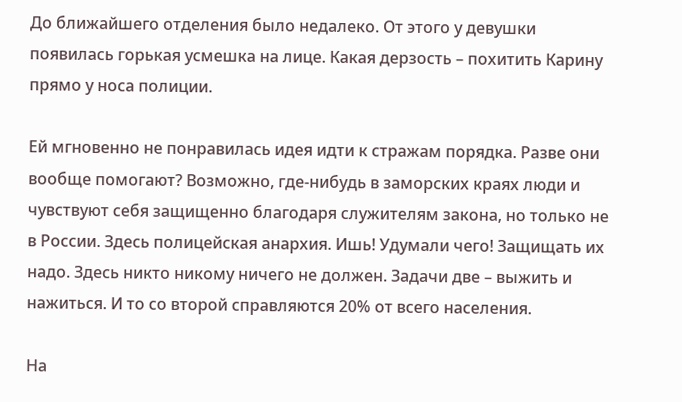До ближайшего отделения было недалеко. От этого у девушки появилась горькая усмешка на лице. Какая дерзость – похитить Карину прямо у носа полиции.

Ей мгновенно не понравилась идея идти к стражам порядка. Разве они вообще помогают? Возможно, где-нибудь в заморских краях люди и чувствуют себя защищенно благодаря служителям закона, но только не в России. Здесь полицейская анархия. Ишь! Удумали чего! Защищать их надо. Здесь никто никому ничего не должен. Задачи две – выжить и нажиться. И то со второй справляются 20% от всего населения.

На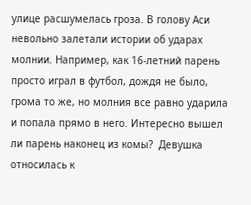улице расшумелась гроза. В голову Аси невольно залетали истории об ударах молнии. Например, как 16-летний парень просто играл в футбол, дождя не было, грома то же, но молния все равно ударила и попала прямо в него. Интересно вышел ли парень наконец из комы?  Девушка относилась к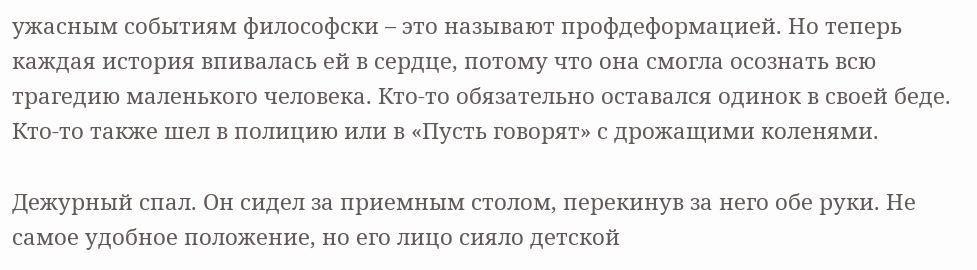ужасным событиям философски – это называют профдеформацией. Но теперь каждая история впивалась ей в сердце, потому что она смогла осознать всю трагедию маленького человека. Кто-то обязательно оставался одинок в своей беде. Кто-то также шел в полицию или в «Пусть говорят» с дрожащими коленями.

Дежурный спал. Он сидел за приемным столом, перекинув за него обе руки. Не самое удобное положение, но его лицо сияло детской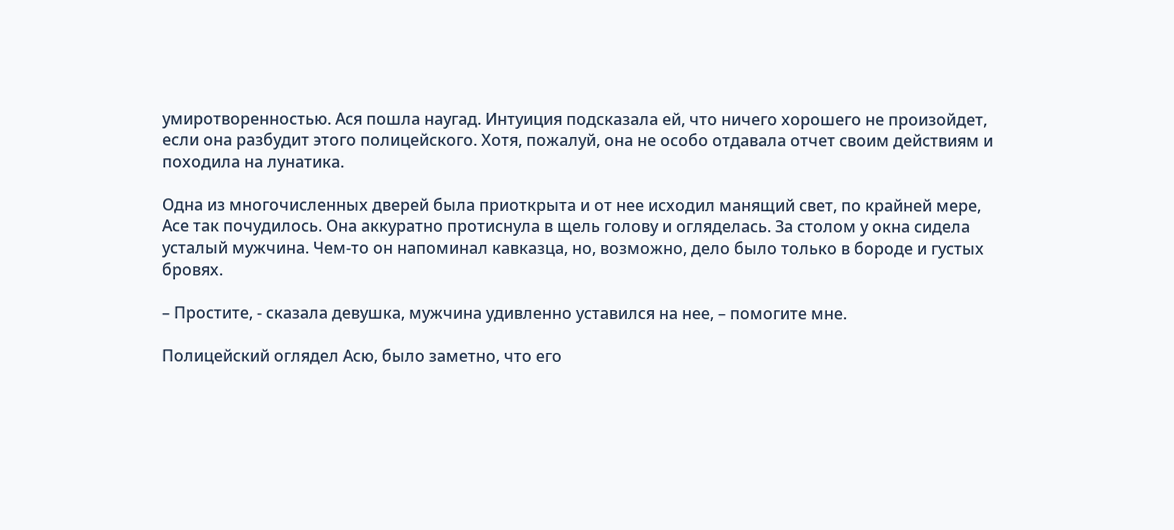умиротворенностью. Ася пошла наугад. Интуиция подсказала ей, что ничего хорошего не произойдет, если она разбудит этого полицейского. Хотя, пожалуй, она не особо отдавала отчет своим действиям и походила на лунатика.

Одна из многочисленных дверей была приоткрыта и от нее исходил манящий свет, по крайней мере, Асе так почудилось. Она аккуратно протиснула в щель голову и огляделась. За столом у окна сидела усталый мужчина. Чем-то он напоминал кавказца, но, возможно, дело было только в бороде и густых бровях.

– Простите, - сказала девушка, мужчина удивленно уставился на нее, – помогите мне.

Полицейский оглядел Асю, было заметно, что его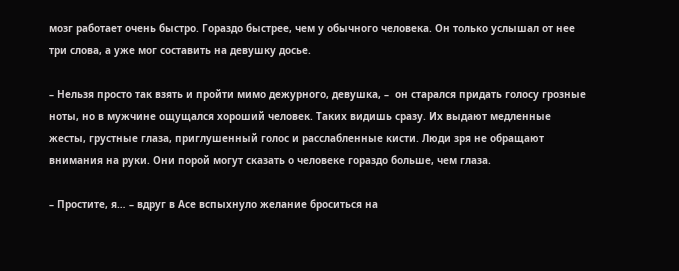мозг работает очень быстро. Гораздо быстрее, чем у обычного человека. Он только услышал от нее три слова, а уже мог составить на девушку досье.

– Нельзя просто так взять и пройти мимо дежурного, девушка, –  он старался придать голосу грозные ноты, но в мужчине ощущался хороший человек. Таких видишь сразу. Их выдают медленные жесты, грустные глаза, приглушенный голос и расслабленные кисти. Люди зря не обращают внимания на руки. Они порой могут сказать о человеке гораздо больше, чем глаза.

– Простите, я… – вдруг в Асе вспыхнуло желание броситься на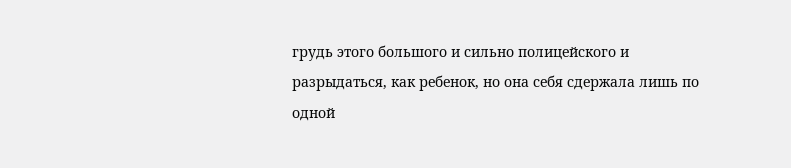грудь этого большого и сильно полицейского и разрыдаться, как ребенок, но она себя сдержала лишь по одной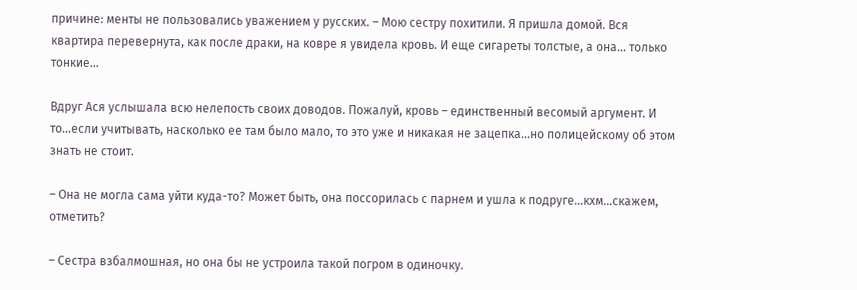причине: менты не пользовались уважением у русских. – Мою сестру похитили. Я пришла домой. Вся квартира перевернута, как после драки, на ковре я увидела кровь. И еще сигареты толстые, а она… только тонкие…

Вдруг Ася услышала всю нелепость своих доводов. Пожалуй, кровь – единственный весомый аргумент. И то…если учитывать, насколько ее там было мало, то это уже и никакая не зацепка…но полицейскому об этом знать не стоит.

– Она не могла сама уйти куда-то? Может быть, она поссорилась с парнем и ушла к подруге…кхм…скажем, отметить?

– Сестра взбалмошная, но она бы не устроила такой погром в одиночку.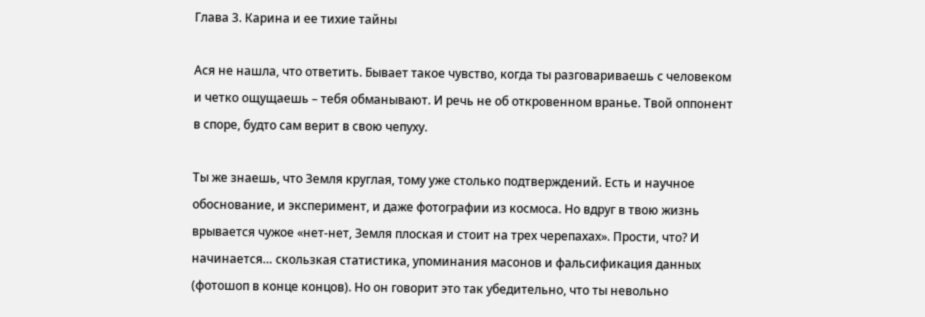Глава 3. Карина и ее тихие тайны

Ася не нашла, что ответить. Бывает такое чувство, когда ты разговариваешь с человеком и четко ощущаешь – тебя обманывают. И речь не об откровенном вранье. Твой оппонент в споре, будто сам верит в свою чепуху.

Ты же знаешь, что Земля круглая, тому уже столько подтверждений. Есть и научное обоснование, и эксперимент, и даже фотографии из космоса. Но вдруг в твою жизнь врывается чужое «нет-нет, Земля плоская и стоит на трех черепахах». Прости, что? И начинается… скользкая статистика, упоминания масонов и фальсификация данных (фотошоп в конце концов). Но он говорит это так убедительно, что ты невольно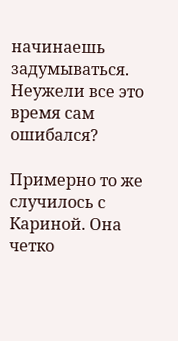начинаешь задумываться. Неужели все это время сам ошибался?

Примерно то же случилось с Кариной. Она четко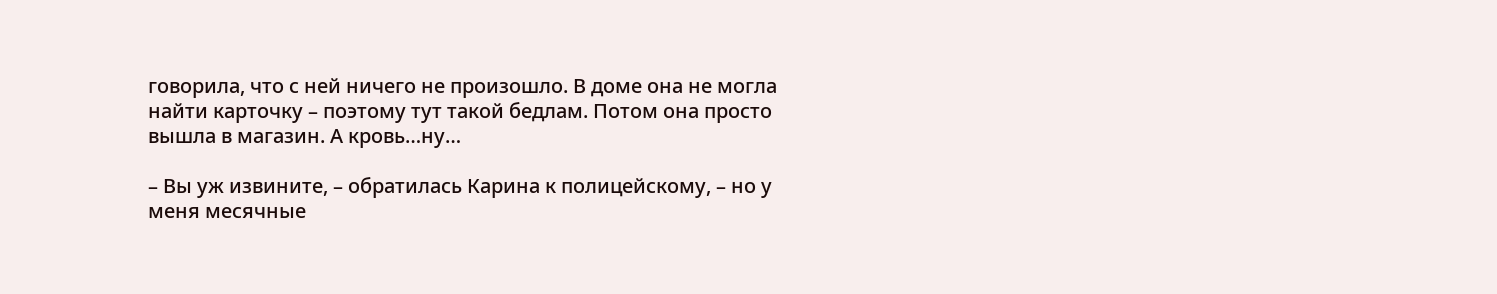говорила, что с ней ничего не произошло. В доме она не могла найти карточку – поэтому тут такой бедлам. Потом она просто вышла в магазин. А кровь…ну…

– Вы уж извините, – обратилась Карина к полицейскому, – но у меня месячные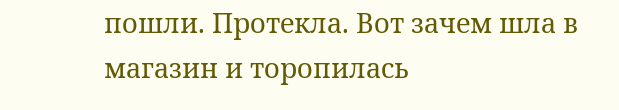пошли. Протекла. Вот зачем шла в магазин и торопилась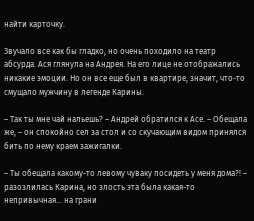найти карточку.

Звучало все как бы гладко, но очень походило на театр абсурда. Ася глянула на Андрея. На его лице не отображались никакие эмоции. Но он все еще был в квартире, значит, что-то смущало мужчину в легенде Карины.

– Так ты мне чай нальешь? – Андрей обратился к Асе. – Обещала же, – он спокойно сел за стол и со скучающим видом принялся бить по нему краем зажигалки.

– Ты обещала какому-то левому чуваку посидеть у меня дома?! – разозлилась Карина, но злость эта была какая-то непривычная… на грани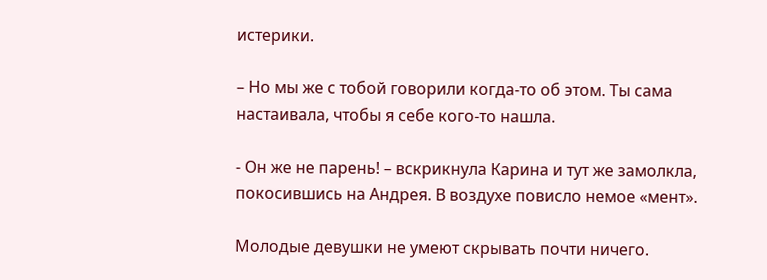истерики.

– Но мы же с тобой говорили когда-то об этом. Ты сама настаивала, чтобы я себе кого-то нашла.

- Он же не парень! – вскрикнула Карина и тут же замолкла, покосившись на Андрея. В воздухе повисло немое «мент».

Молодые девушки не умеют скрывать почти ничего.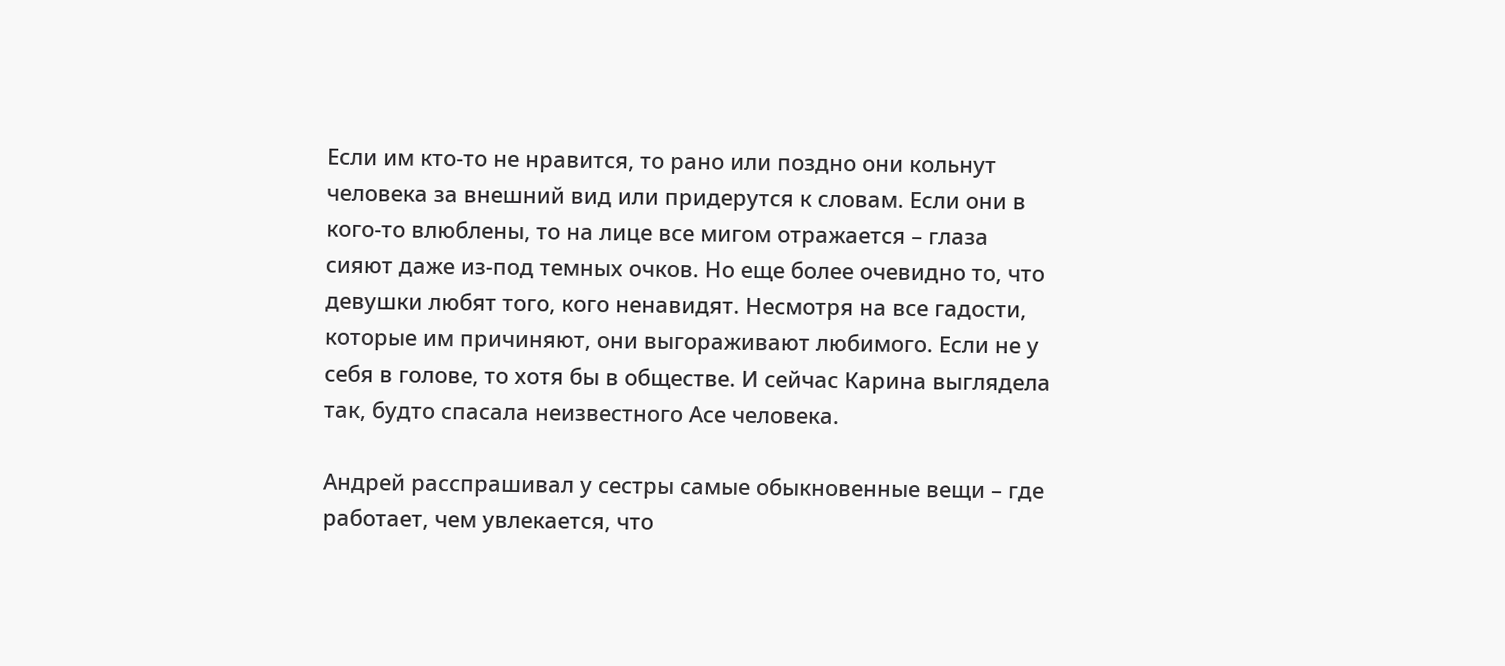Если им кто-то не нравится, то рано или поздно они кольнут человека за внешний вид или придерутся к словам. Если они в кого-то влюблены, то на лице все мигом отражается – глаза сияют даже из-под темных очков. Но еще более очевидно то, что девушки любят того, кого ненавидят. Несмотря на все гадости, которые им причиняют, они выгораживают любимого. Если не у себя в голове, то хотя бы в обществе. И сейчас Карина выглядела так, будто спасала неизвестного Асе человека.

Андрей расспрашивал у сестры самые обыкновенные вещи – где работает, чем увлекается, что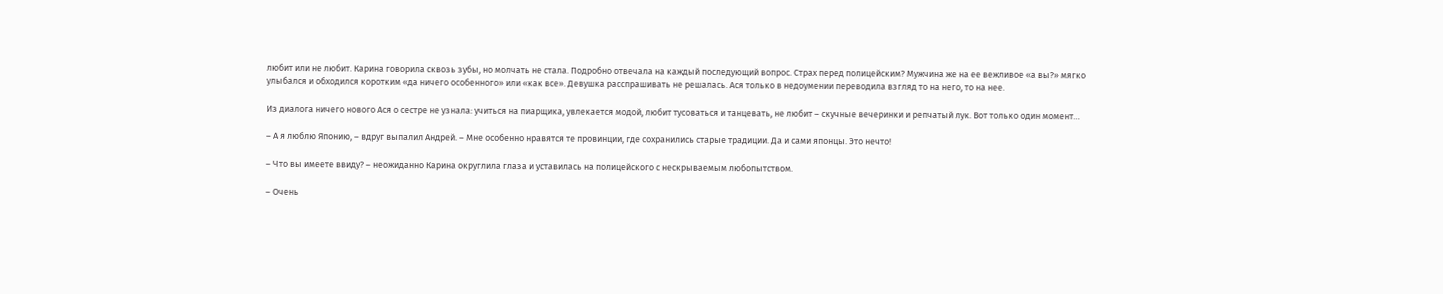любит или не любит. Карина говорила сквозь зубы, но молчать не стала. Подробно отвечала на каждый последующий вопрос. Страх перед полицейским? Мужчина же на ее вежливое «а вы?» мягко улыбался и обходился коротким «да ничего особенного» или «как все». Девушка расспрашивать не решалась. Ася только в недоумении переводила взгляд то на него, то на нее.

Из диалога ничего нового Ася о сестре не узнала: учиться на пиарщика, увлекается модой, любит тусоваться и танцевать, не любит – скучные вечеринки и репчатый лук. Вот только один момент…

– А я люблю Японию, – вдруг выпалил Андрей. – Мне особенно нравятся те провинции, где сохранились старые традиции. Да и сами японцы. Это нечто!

– Что вы имеете ввиду? – неожиданно Карина округлила глаза и уставилась на полицейского с нескрываемым любопытством.

– Очень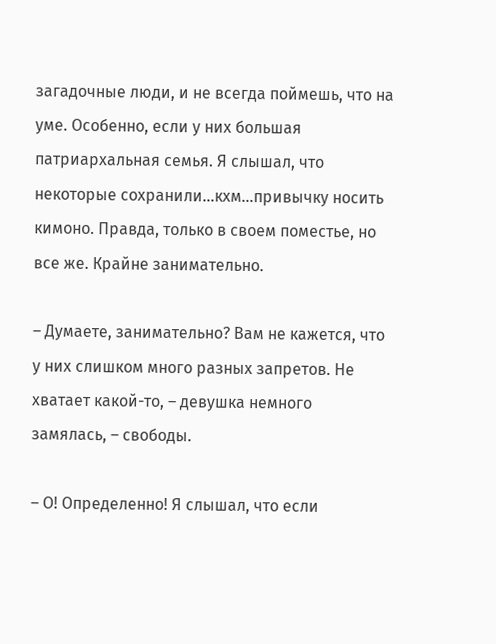загадочные люди, и не всегда поймешь, что на уме. Особенно, если у них большая патриархальная семья. Я слышал, что некоторые сохранили…кхм…привычку носить кимоно. Правда, только в своем поместье, но все же. Крайне занимательно.

– Думаете, занимательно? Вам не кажется, что у них слишком много разных запретов. Не хватает какой-то, – девушка немного замялась, – свободы.

– О! Определенно! Я слышал, что если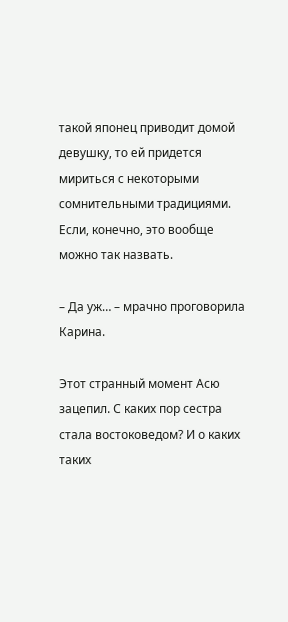такой японец приводит домой девушку, то ей придется мириться с некоторыми сомнительными традициями. Если, конечно, это вообще можно так назвать.

– Да уж… – мрачно проговорила Карина.

Этот странный момент Асю зацепил. С каких пор сестра стала востоковедом? И о каких таких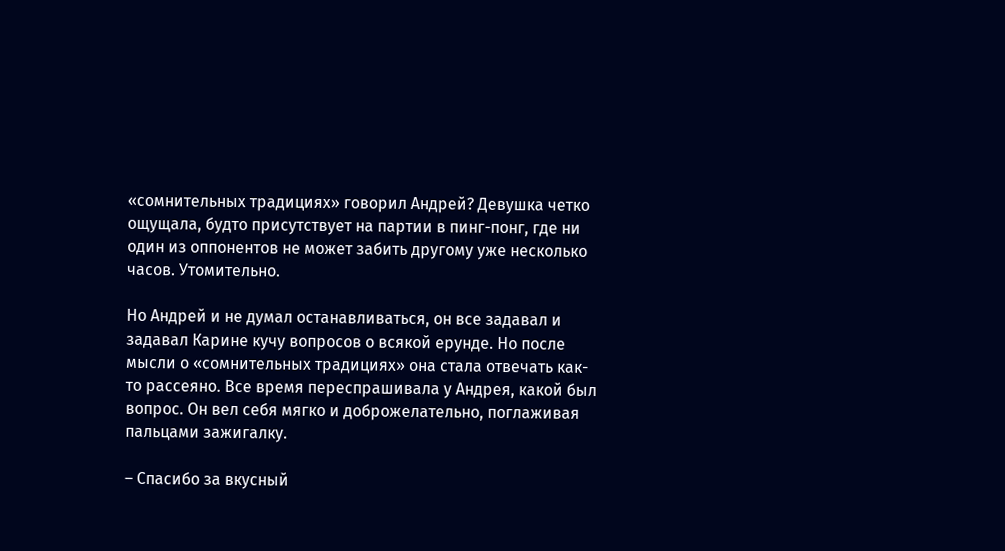«сомнительных традициях» говорил Андрей? Девушка четко ощущала, будто присутствует на партии в пинг-понг, где ни один из оппонентов не может забить другому уже несколько часов. Утомительно.

Но Андрей и не думал останавливаться, он все задавал и задавал Карине кучу вопросов о всякой ерунде. Но после мысли о «сомнительных традициях» она стала отвечать как-то рассеяно. Все время переспрашивала у Андрея, какой был вопрос. Он вел себя мягко и доброжелательно, поглаживая пальцами зажигалку.

– Спасибо за вкусный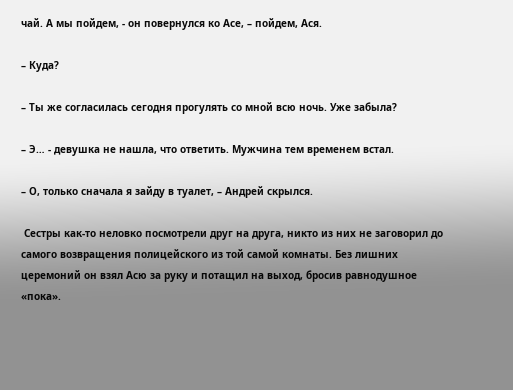чай. А мы пойдем, - он повернулся ко Асе, – пойдем, Ася.

– Куда?

– Ты же согласилась сегодня прогулять со мной всю ночь. Уже забыла?

– Э… - девушка не нашла, что ответить. Мужчина тем временем встал.

– О, только сначала я зайду в туалет, – Андрей скрылся.

 Сестры как-то неловко посмотрели друг на друга, никто из них не заговорил до самого возвращения полицейского из той самой комнаты. Без лишних церемоний он взял Асю за руку и потащил на выход, бросив равнодушное «пока».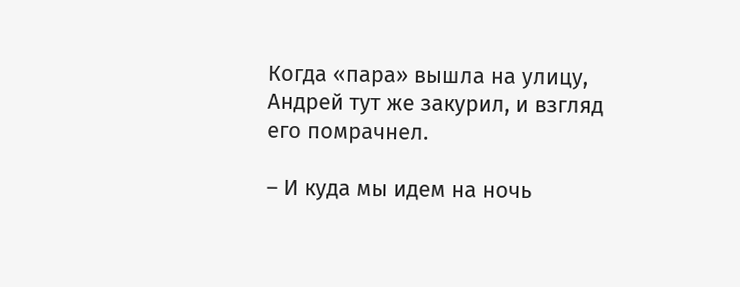Когда «пара» вышла на улицу, Андрей тут же закурил, и взгляд его помрачнел.

– И куда мы идем на ночь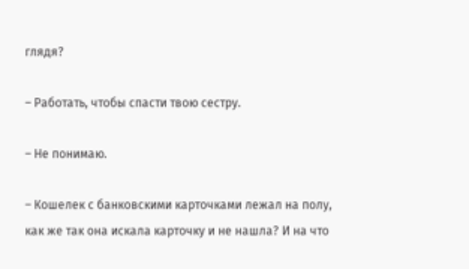глядя?

– Работать, чтобы спасти твою сестру.

– Не понимаю.

– Кошелек с банковскими карточками лежал на полу, как же так она искала карточку и не нашла? И на что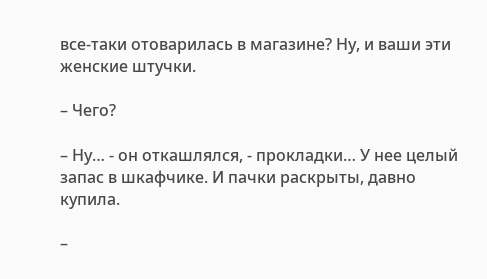все-таки отоварилась в магазине? Ну, и ваши эти женские штучки.

– Чего?

– Ну… - он откашлялся, - прокладки… У нее целый запас в шкафчике. И пачки раскрыты, давно купила.

–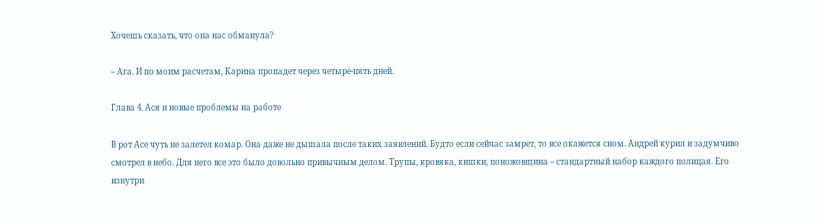Хочешь сказать, что она нас обманула?

– Ага. И по моим расчетам, Карина пропадет через четыре-пять дней.

Глава 4. Ася и новые проблемы на работе

В рот Асе чуть не залетел комар. Она даже не дышала после таких заявлений. Будто если сейчас замрет, то все окажется сном. Андрей курил и задумчиво смотрел в небо. Для него все это было довольно привычным делом. Трупы, кровяка, кишки, поножовщина – стандартный набор каждого полицая. Его изнутри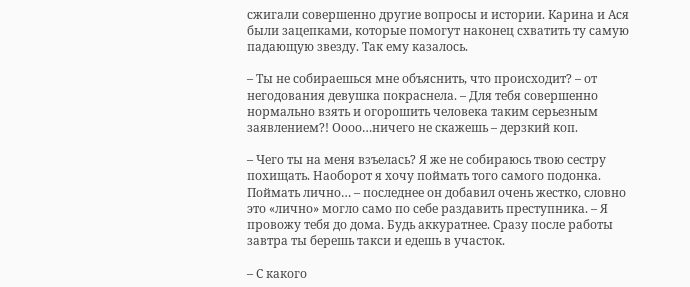сжигали совершенно другие вопросы и истории. Карина и Ася были зацепками, которые помогут наконец схватить ту самую падающую звезду. Так ему казалось.

– Ты не собираешься мне объяснить, что происходит? – от негодования девушка покраснела. – Для тебя совершенно нормально взять и огорошить человека таким серьезным заявлением?! Оооо…ничего не скажешь – дерзкий коп.

– Чего ты на меня взъелась? Я же не собираюсь твою сестру похищать. Наоборот я хочу поймать того самого подонка. Поймать лично… – последнее он добавил очень жестко, словно это «лично» могло само по себе раздавить преступника. – Я провожу тебя до дома. Будь аккуратнее. Сразу после работы завтра ты берешь такси и едешь в участок.

– С какого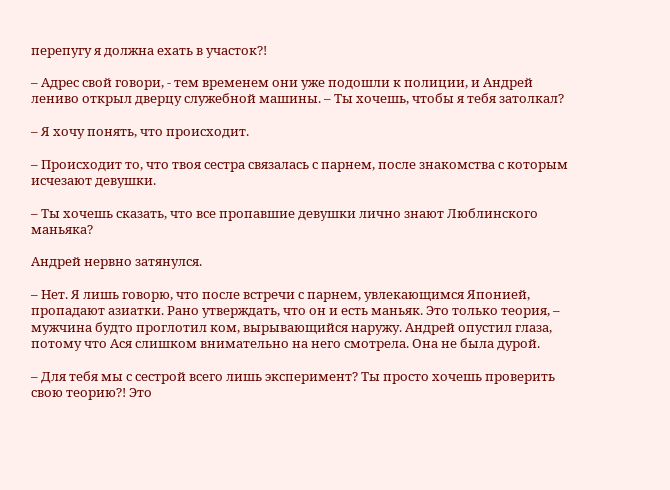перепугу я должна ехать в участок?!

– Адрес свой говори, - тем временем они уже подошли к полиции, и Андрей лениво открыл дверцу служебной машины. – Ты хочешь, чтобы я тебя затолкал?

– Я хочу понять, что происходит.

– Происходит то, что твоя сестра связалась с парнем, после знакомства с которым исчезают девушки.

– Ты хочешь сказать, что все пропавшие девушки лично знают Люблинского маньяка?

Андрей нервно затянулся.

– Нет. Я лишь говорю, что после встречи с парнем, увлекающимся Японией, пропадают азиатки. Рано утверждать, что он и есть маньяк. Это только теория, – мужчина будто проглотил ком, вырывающийся наружу. Андрей опустил глаза, потому что Ася слишком внимательно на него смотрела. Она не была дурой.

– Для тебя мы с сестрой всего лишь эксперимент? Ты просто хочешь проверить свою теорию?! Это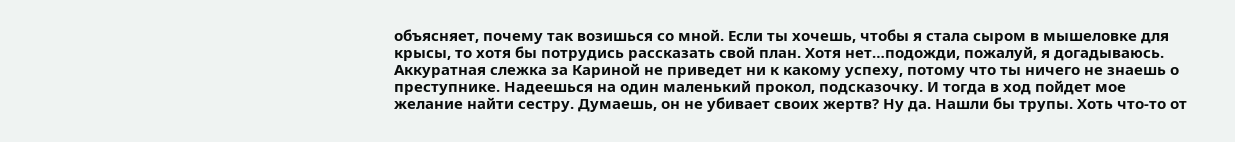объясняет, почему так возишься со мной. Если ты хочешь, чтобы я стала сыром в мышеловке для крысы, то хотя бы потрудись рассказать свой план. Хотя нет…подожди, пожалуй, я догадываюсь. Аккуратная слежка за Кариной не приведет ни к какому успеху, потому что ты ничего не знаешь о преступнике. Надеешься на один маленький прокол, подсказочку. И тогда в ход пойдет мое желание найти сестру. Думаешь, он не убивает своих жертв? Ну да. Нашли бы трупы. Хоть что-то от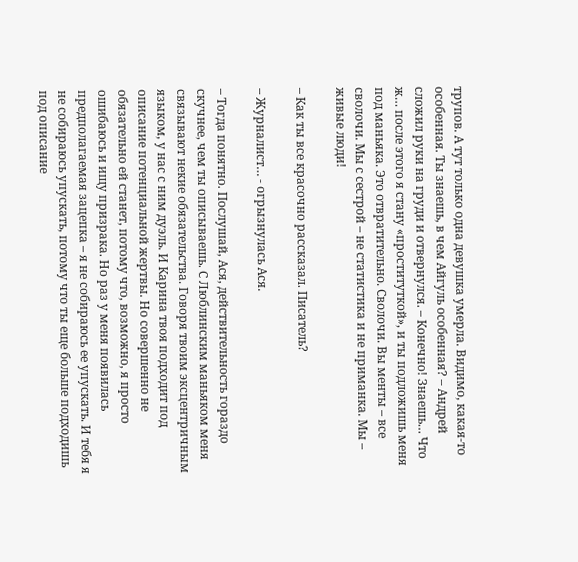трупов. А тут только одна девушка умерла. Видимо, какая-то особенная. Ты знаешь, в чем Айгуль особенная? – Андрей сложил руки на груди и отвернулся. – Конечно! Знаешь… Что ж… после этого я стану «проституткой», и ты подложишь меня под маньяка. Это отвратительно. Сволочи. Вы менты – все сволочи. Мы с сестрой – не статистика и не приманка. Мы – живые люди!

– Как ты все красочно рассказал. Писатель?

– Журналист… - огрызнулась Ася.

– Тогда понятно. Послушай, Ася, действительность гораздо скучнее, чем ты описываешь. С Люблинским маньяком меня связывают некие обязательства. Говоря твоим эксцентричным языком, у нас с ним дуэль. И Карина твоя подходит под описание потенциальной жертвы. Но совершенно не обязательно ей станет, потому что, возможно, я просто ошибаюсь и ищу призрака. Но раз у меня появилась предполагаемая зацепка – я не собираюсь ее упускать. И тебя я не собираюсь упускать, потому что ты еще больше подходишь под описание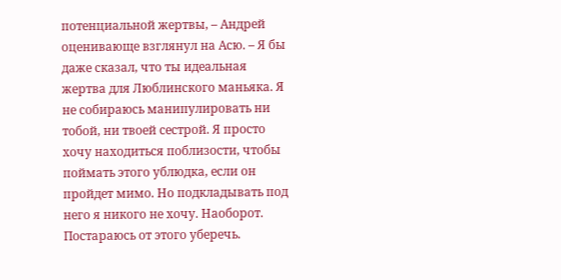потенциальной жертвы, – Андрей оценивающе взглянул на Асю. – Я бы даже сказал, что ты идеальная жертва для Люблинского маньяка. Я не собираюсь манипулировать ни тобой, ни твоей сестрой. Я просто хочу находиться поблизости, чтобы поймать этого ублюдка, если он пройдет мимо. Но подкладывать под него я никого не хочу. Наоборот. Постараюсь от этого уберечь.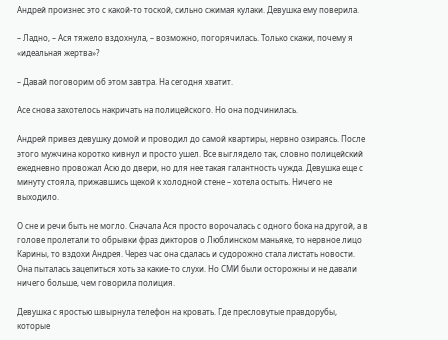Андрей произнес это с какой-то тоской, сильно сжимая кулаки. Девушка ему поверила.

– Ладно, – Ася тяжело вздохнула, – возможно, погорячилась. Только скажи, почему я «идеальная жертва»?

– Давай поговорим об этом завтра. На сегодня хватит.

Асе снова захотелось накричать на полицейского. Но она подчинилась.

Андрей привез девушку домой и проводил до самой квартиры, нервно озираясь. После этого мужчина коротко кивнул и просто ушел. Все выглядело так, словно полицейский ежедневно провожал Асю до двери, но для нее такая галантность чужда. Девушка еще с минуту стояла, прижавшись щекой к холодной стене – хотела остыть. Ничего не выходило.

О сне и речи быть не могло. Сначала Ася просто ворочалась с одного бока на другой, а в голове пролетали то обрывки фраз дикторов о Люблинском маньяке, то нервное лицо Карины, то вздохи Андрея. Через час она сдалась и судорожно стала листать новости. Она пыталась зацепиться хоть за какие-то слухи. Но СМИ были осторожны и не давали ничего больше, чем говорила полиция.

Девушка с яростью швырнула телефон на кровать. Где пресловутые правдорубы, которые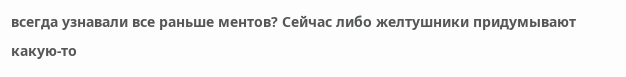всегда узнавали все раньше ментов? Сейчас либо желтушники придумывают какую-то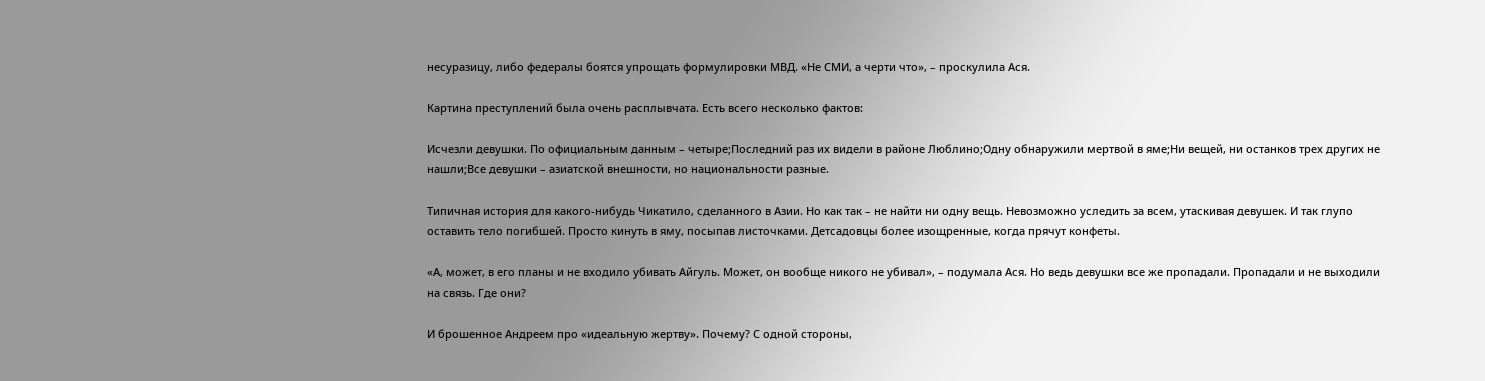несуразицу, либо федералы боятся упрощать формулировки МВД. «Не СМИ, а черти что», – проскулила Ася.

Картина преступлений была очень расплывчата. Есть всего несколько фактов:

Исчезли девушки. По официальным данным – четыре;Последний раз их видели в районе Люблино;Одну обнаружили мертвой в яме;Ни вещей, ни останков трех других не нашли;Все девушки – азиатской внешности, но национальности разные.

Типичная история для какого-нибудь Чикатило, сделанного в Азии. Но как так – не найти ни одну вещь. Невозможно уследить за всем, утаскивая девушек. И так глупо оставить тело погибшей. Просто кинуть в яму, посыпав листочками. Детсадовцы более изощренные, когда прячут конфеты.

«А, может, в его планы и не входило убивать Айгуль. Может, он вообще никого не убивал», – подумала Ася. Но ведь девушки все же пропадали. Пропадали и не выходили на связь. Где они?

И брошенное Андреем про «идеальную жертву». Почему? С одной стороны,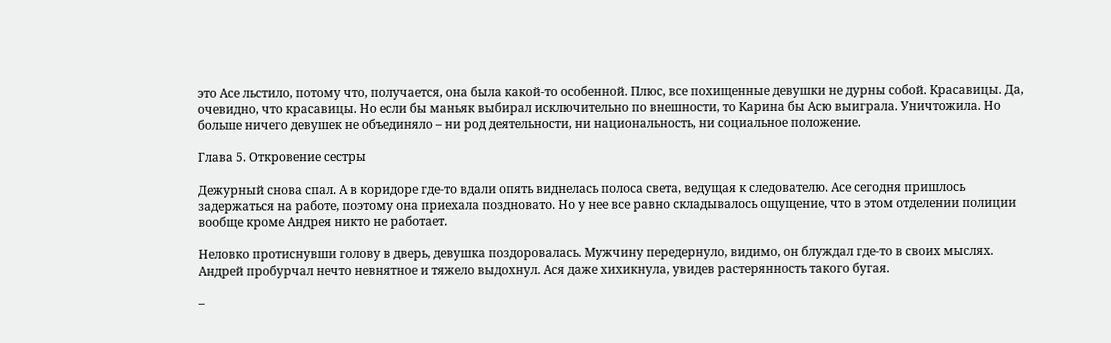это Асе льстило, потому что, получается, она была какой-то особенной. Плюс, все похищенные девушки не дурны собой. Красавицы. Да, очевидно, что красавицы. Но если бы маньяк выбирал исключительно по внешности, то Карина бы Асю выиграла. Уничтожила. Но больше ничего девушек не объединяло – ни род деятельности, ни национальность, ни социальное положение.

Глава 5. Откровение сестры

Дежурный снова спал. А в коридоре где-то вдали опять виднелась полоса света, ведущая к следователю. Асе сегодня пришлось задержаться на работе, поэтому она приехала поздновато. Но у нее все равно складывалось ощущение, что в этом отделении полиции вообще кроме Андрея никто не работает.

Неловко протиснувши голову в дверь, девушка поздоровалась. Мужчину передернуло, видимо, он блуждал где-то в своих мыслях. Андрей пробурчал нечто невнятное и тяжело выдохнул. Ася даже хихикнула, увидев растерянность такого бугая.

–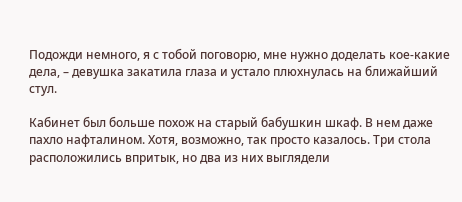Подожди немного, я с тобой поговорю, мне нужно доделать кое-какие дела, – девушка закатила глаза и устало плюхнулась на ближайший стул.

Кабинет был больше похож на старый бабушкин шкаф. В нем даже пахло нафталином. Хотя, возможно, так просто казалось. Три стола расположились впритык, но два из них выглядели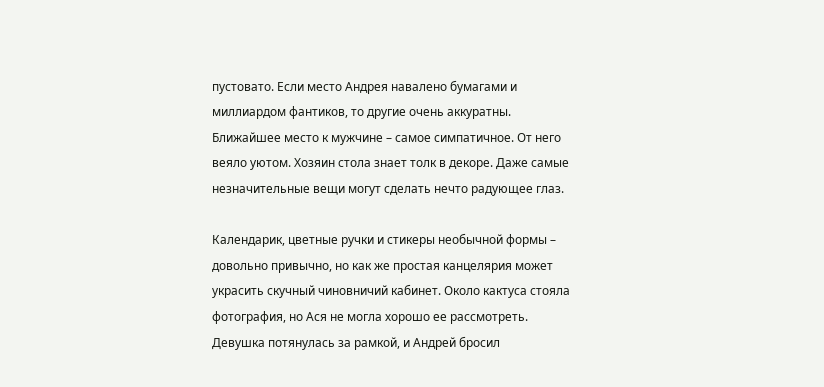пустовато. Если место Андрея навалено бумагами и миллиардом фантиков, то другие очень аккуратны. Ближайшее место к мужчине – самое симпатичное. От него веяло уютом. Хозяин стола знает толк в декоре. Даже самые незначительные вещи могут сделать нечто радующее глаз.

Календарик, цветные ручки и стикеры необычной формы – довольно привычно, но как же простая канцелярия может украсить скучный чиновничий кабинет. Около кактуса стояла фотография, но Ася не могла хорошо ее рассмотреть. Девушка потянулась за рамкой, и Андрей бросил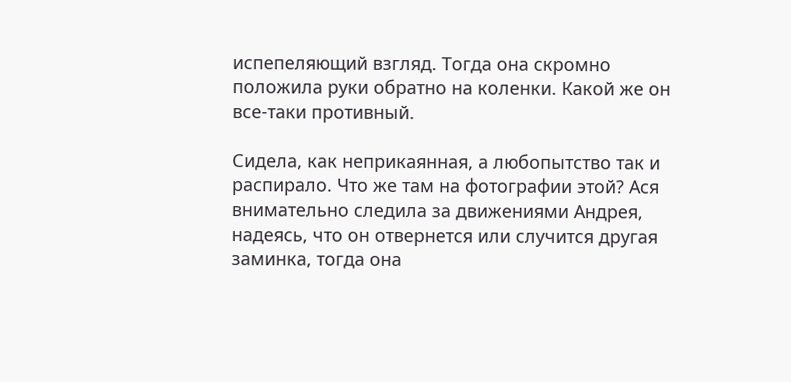испепеляющий взгляд. Тогда она скромно положила руки обратно на коленки. Какой же он все-таки противный.

Сидела, как неприкаянная, а любопытство так и распирало. Что же там на фотографии этой? Ася внимательно следила за движениями Андрея, надеясь, что он отвернется или случится другая заминка, тогда она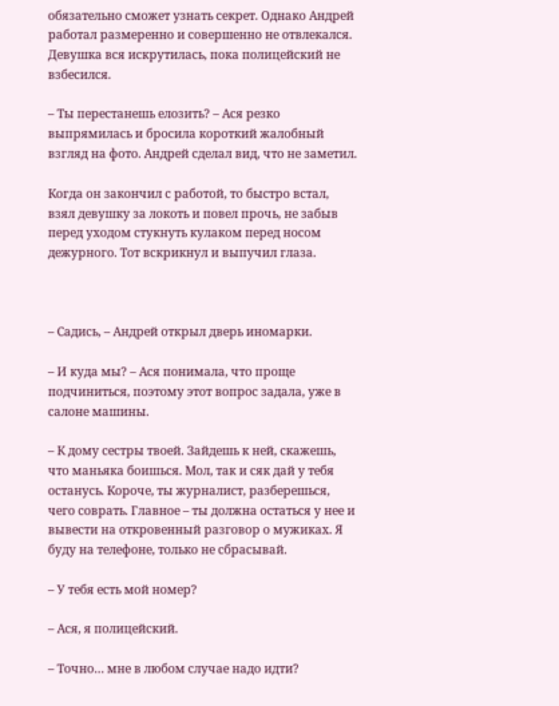обязательно сможет узнать секрет. Однако Андрей работал размеренно и совершенно не отвлекался. Девушка вся искрутилась, пока полицейский не взбесился.

– Ты перестанешь елозить? – Ася резко выпрямилась и бросила короткий жалобный взгляд на фото. Андрей сделал вид, что не заметил.

Когда он закончил с работой, то быстро встал, взял девушку за локоть и повел прочь, не забыв перед уходом стукнуть кулаком перед носом дежурного. Тот вскрикнул и выпучил глаза.



– Садись, – Андрей открыл дверь иномарки.

– И куда мы? – Ася понимала, что проще подчиниться, поэтому этот вопрос задала, уже в салоне машины.

– К дому сестры твоей. Зайдешь к ней, скажешь, что маньяка боишься. Мол, так и сяк дай у тебя останусь. Короче, ты журналист, разберешься, чего соврать. Главное – ты должна остаться у нее и вывести на откровенный разговор о мужиках. Я буду на телефоне, только не сбрасывай.

– У тебя есть мой номер?

– Ася, я полицейский.

– Точно… мне в любом случае надо идти?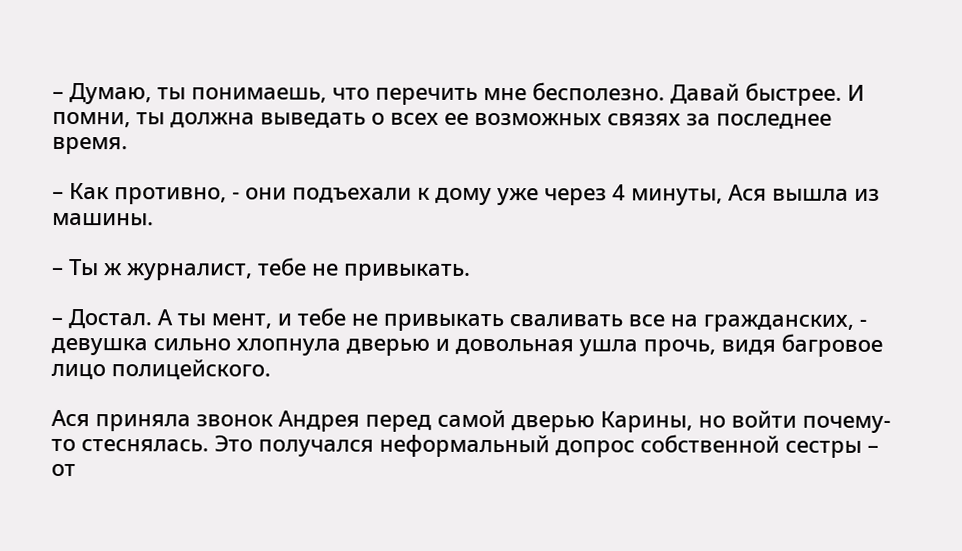– Думаю, ты понимаешь, что перечить мне бесполезно. Давай быстрее. И помни, ты должна выведать о всех ее возможных связях за последнее время.

– Как противно, - они подъехали к дому уже через 4 минуты, Ася вышла из машины.

– Ты ж журналист, тебе не привыкать.

– Достал. А ты мент, и тебе не привыкать сваливать все на гражданских, - девушка сильно хлопнула дверью и довольная ушла прочь, видя багровое лицо полицейского.

Ася приняла звонок Андрея перед самой дверью Карины, но войти почему-то стеснялась. Это получался неформальный допрос собственной сестры – от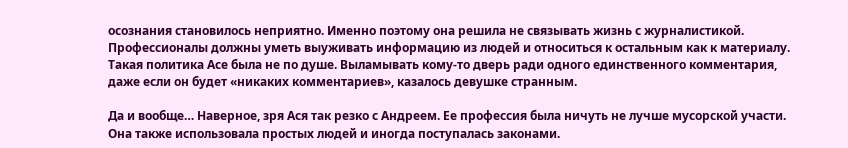осознания становилось неприятно. Именно поэтому она решила не связывать жизнь с журналистикой. Профессионалы должны уметь выуживать информацию из людей и относиться к остальным как к материалу. Такая политика Асе была не по душе. Выламывать кому-то дверь ради одного единственного комментария, даже если он будет «никаких комментариев», казалось девушке странным.

Да и вообще… Наверное, зря Ася так резко с Андреем. Ее профессия была ничуть не лучше мусорской участи. Она также использовала простых людей и иногда поступалась законами.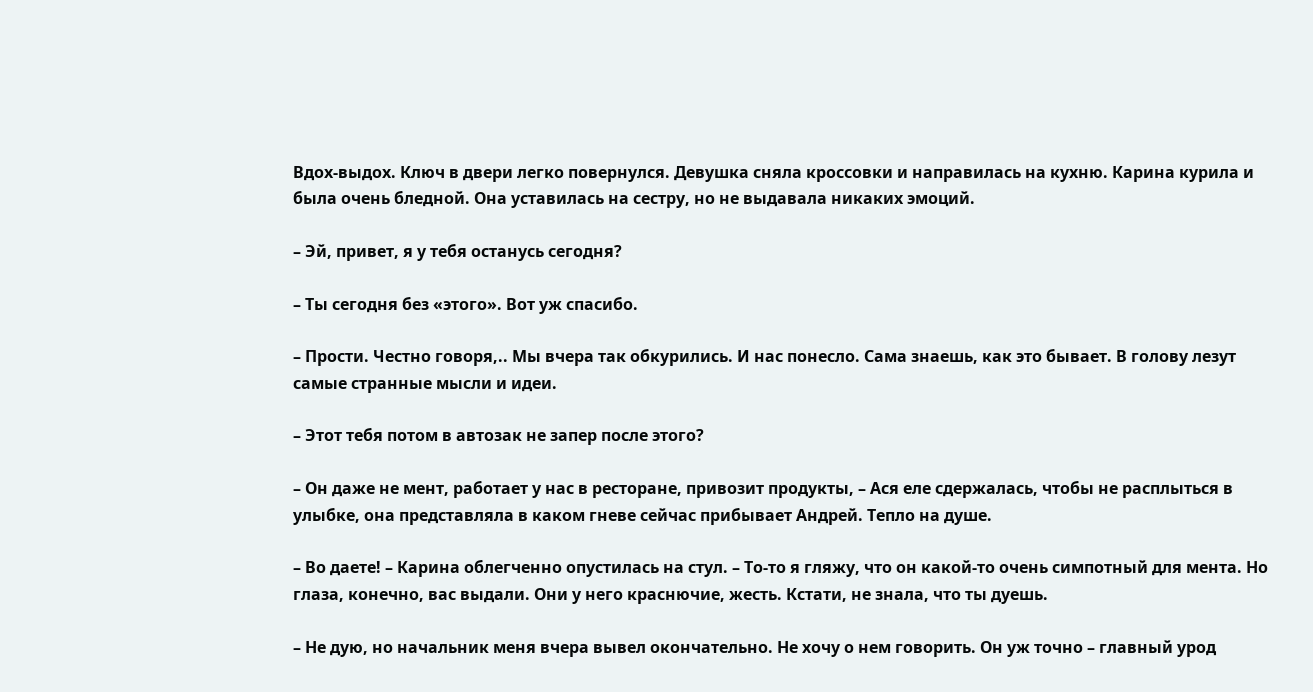Вдох-выдох. Ключ в двери легко повернулся. Девушка сняла кроссовки и направилась на кухню. Карина курила и была очень бледной. Она уставилась на сестру, но не выдавала никаких эмоций.

– Эй, привет, я у тебя останусь сегодня?

– Ты сегодня без «этого». Вот уж спасибо.

– Прости. Честно говоря,.. Мы вчера так обкурились. И нас понесло. Сама знаешь, как это бывает. В голову лезут самые странные мысли и идеи.

– Этот тебя потом в автозак не запер после этого?

– Он даже не мент, работает у нас в ресторане, привозит продукты, – Ася еле сдержалась, чтобы не расплыться в улыбке, она представляла в каком гневе сейчас прибывает Андрей. Тепло на душе.

– Во даете! – Карина облегченно опустилась на стул. – То-то я гляжу, что он какой-то очень симпотный для мента. Но глаза, конечно, вас выдали. Они у него краснючие, жесть. Кстати, не знала, что ты дуешь.

– Не дую, но начальник меня вчера вывел окончательно. Не хочу о нем говорить. Он уж точно – главный урод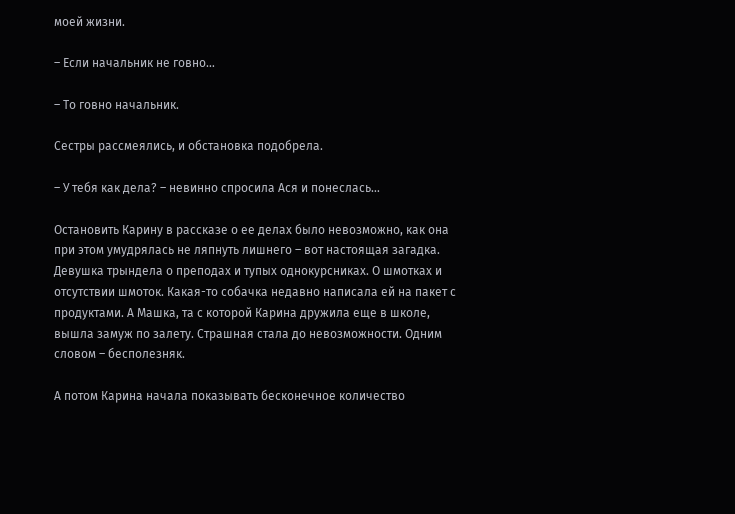моей жизни.

– Если начальник не говно…

– То говно начальник.

Сестры рассмеялись, и обстановка подобрела.

– У тебя как дела? – невинно спросила Ася и понеслась…

Остановить Карину в рассказе о ее делах было невозможно, как она при этом умудрялась не ляпнуть лишнего – вот настоящая загадка. Девушка трындела о преподах и тупых однокурсниках. О шмотках и отсутствии шмоток. Какая-то собачка недавно написала ей на пакет с продуктами. А Машка, та с которой Карина дружила еще в школе, вышла замуж по залету. Страшная стала до невозможности. Одним словом – бесполезняк.

А потом Карина начала показывать бесконечное количество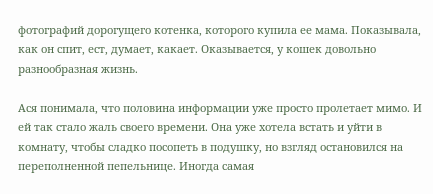фотографий дорогущего котенка, которого купила ее мама. Показывала, как он спит, ест, думает, какает. Оказывается, у кошек довольно разнообразная жизнь.

Ася понимала, что половина информации уже просто пролетает мимо. И ей так стало жаль своего времени. Она уже хотела встать и уйти в комнату, чтобы сладко посопеть в подушку, но взгляд остановился на переполненной пепельнице. Иногда самая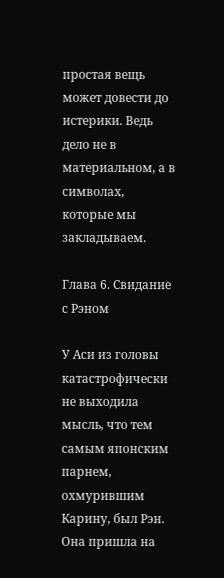простая вещь может довести до истерики. Ведь дело не в материальном, а в символах, которые мы закладываем.

Глава 6. Свидание с Рэном

У Аси из головы катастрофически не выходила мысль, что тем самым японским парнем, охмурившим Карину, был Рэн. Она пришла на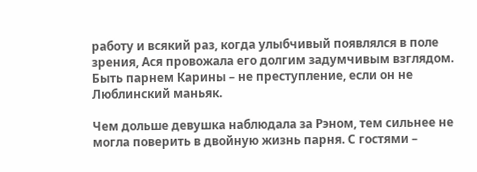работу и всякий раз, когда улыбчивый появлялся в поле зрения, Ася провожала его долгим задумчивым взглядом. Быть парнем Карины – не преступление, если он не Люблинский маньяк.

Чем дольше девушка наблюдала за Рэном, тем сильнее не могла поверить в двойную жизнь парня. С гостями –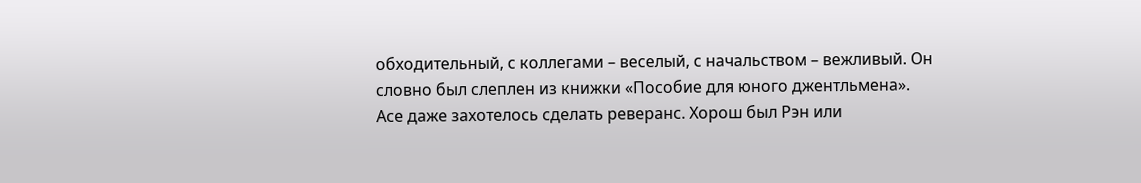обходительный, с коллегами – веселый, с начальством – вежливый. Он словно был слеплен из книжки «Пособие для юного джентльмена». Асе даже захотелось сделать реверанс. Хорош был Рэн или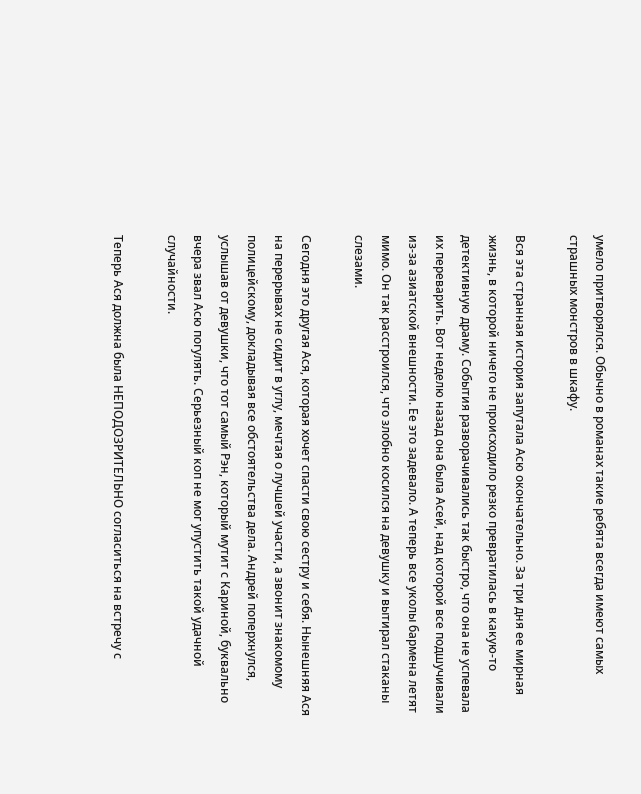умело притворялся. Обычно в романах такие ребята всегда имеют самых страшных монстров в шкафу.

Вся эта странная история запутала Асю окончательно. За три дня ее мирная жизнь, в которой ничего не происходило резко превратилась в какую-то детективную драму. События разворачивались так быстро, что она не успевала их переварить. Вот неделю назад она была Асей, над которой все подшучивали из-за азиатской внешности. Ее это задевало. А теперь все уколы бармена летят мимо. Он так расстроился, что злобно косился на девушку и вытирал стаканы слезами.

Сегодня это другая Ася, которая хочет спасти свою сестру и себя. Нынешняя Ася на перерывах не сидит в углу, мечтая о лучшей участи, а звонит знакомому полицейскому, докладывая все обстоятельства дела. Андрей поперхнулся, услышав от девушки, что тот самый Рэн, который мутит с Кариной, буквально вчера звал Асю погулять. Серьезный коп не мог упустить такой удачной случайности.

Теперь Ася должна была НЕПОДОЗРИТЕЛЬНО согласиться на встречу с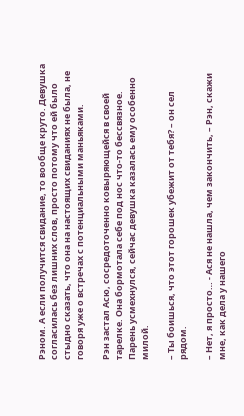Рэном. А если получится свидание, то вообще круто. Девушка согласилась без лишних слов, просто потому что ей было стыдно сказать, что она на настоящих свиданиях не была, не говоря уже о встречах с потенциальными маньяками.

Рэн застал Асю, сосредоточенно ковыряющейся в своей тарелке. Она бормотала себе под нос что-то бессвязное. Парень усмехнулся, сейчас девушка казалась ему особенно милой.

– Ты боишься, что этот горошек убежит от тебя? – он сел рядом.

– Нет, я просто… - Ася не нашла, чем закончить, – Рэн, скажи мне, как дела у нашего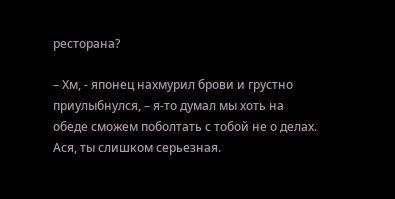ресторана?

– Хм, - японец нахмурил брови и грустно приулыбнулся, – я-то думал мы хоть на обеде сможем поболтать с тобой не о делах. Ася, ты слишком серьезная.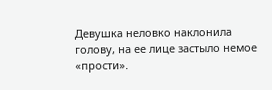Девушка неловко наклонила голову, на ее лице застыло немое «прости».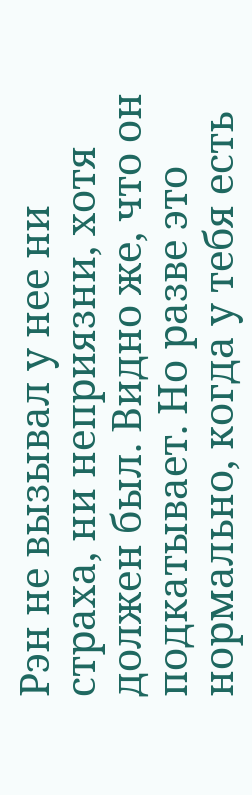Рэн не вызывал у нее ни страха, ни неприязни, хотя должен был. Видно же, что он подкатывает. Но разве это нормально, когда у тебя есть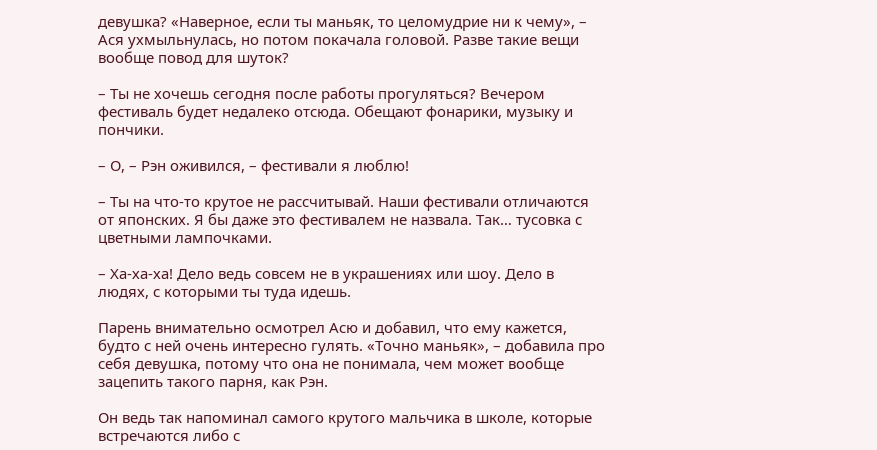девушка? «Наверное, если ты маньяк, то целомудрие ни к чему», – Ася ухмыльнулась, но потом покачала головой. Разве такие вещи вообще повод для шуток?

– Ты не хочешь сегодня после работы прогуляться? Вечером фестиваль будет недалеко отсюда. Обещают фонарики, музыку и пончики.

– О, – Рэн оживился, – фестивали я люблю!

– Ты на что-то крутое не рассчитывай. Наши фестивали отличаются от японских. Я бы даже это фестивалем не назвала. Так… тусовка с цветными лампочками.

– Ха-ха-ха! Дело ведь совсем не в украшениях или шоу. Дело в людях, с которыми ты туда идешь.

Парень внимательно осмотрел Асю и добавил, что ему кажется, будто с ней очень интересно гулять. «Точно маньяк», – добавила про себя девушка, потому что она не понимала, чем может вообще зацепить такого парня, как Рэн.

Он ведь так напоминал самого крутого мальчика в школе, которые встречаются либо с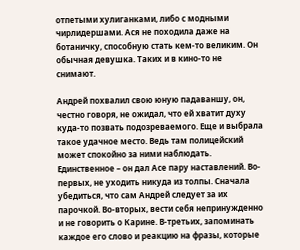отпетыми хулиганками, либо с модными чирлидершами. Ася не походила даже на ботаничку, способную стать кем-то великим. Он обычная девушка. Таких и в кино-то не снимают.

Андрей похвалил свою юную падаваншу, он, честно говоря, не ожидал, что ей хватит духу куда-то позвать подозреваемого. Еще и выбрала такое удачное место. Ведь там полицейский может спокойно за ними наблюдать. Единственное – он дал Асе пару наставлений. Во-первых, не уходить никуда из толпы. Сначала убедиться, что сам Андрей следует за их парочкой. Во-вторых, вести себя непринужденно и не говорить о Карине. В-третьих, запоминать каждое его слово и реакцию на фразы, которые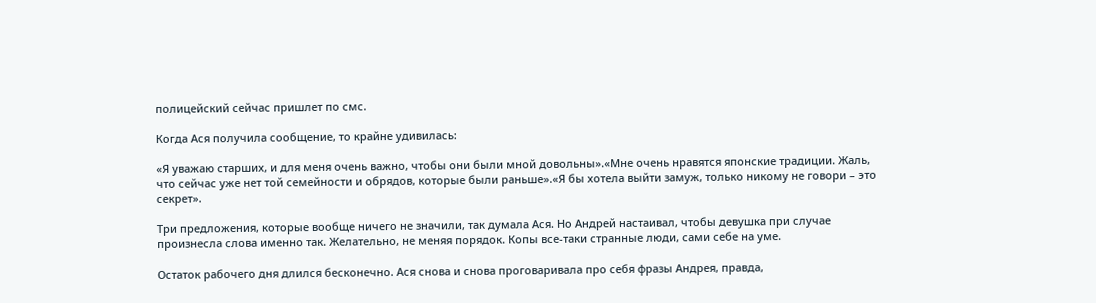полицейский сейчас пришлет по смс.

Когда Ася получила сообщение, то крайне удивилась:

«Я уважаю старших, и для меня очень важно, чтобы они были мной довольны».«Мне очень нравятся японские традиции. Жаль, что сейчас уже нет той семейности и обрядов, которые были раньше».«Я бы хотела выйти замуж, только никому не говори – это секрет».

Три предложения, которые вообще ничего не значили, так думала Ася. Но Андрей настаивал, чтобы девушка при случае произнесла слова именно так. Желательно, не меняя порядок. Копы все-таки странные люди, сами себе на уме.

Остаток рабочего дня длился бесконечно. Ася снова и снова проговаривала про себя фразы Андрея, правда,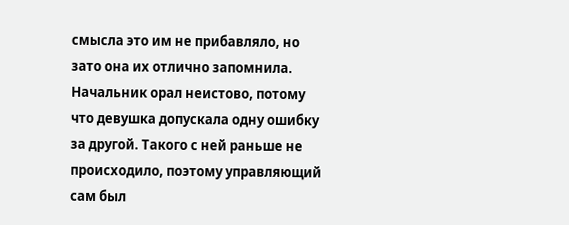смысла это им не прибавляло, но зато она их отлично запомнила. Начальник орал неистово, потому что девушка допускала одну ошибку за другой. Такого с ней раньше не происходило, поэтому управляющий сам был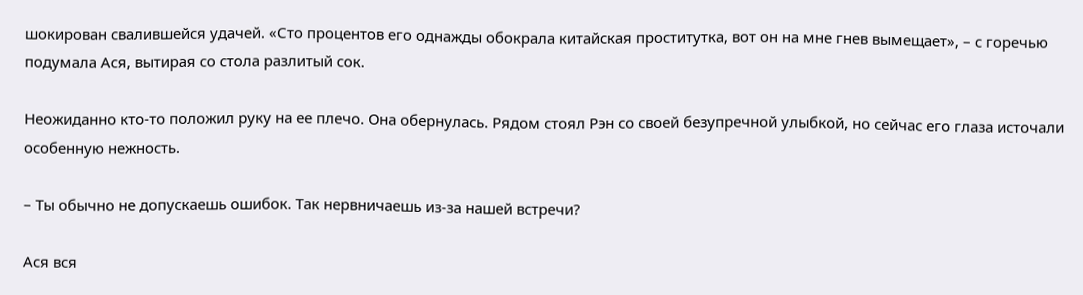шокирован свалившейся удачей. «Сто процентов его однажды обокрала китайская проститутка, вот он на мне гнев вымещает», – с горечью подумала Ася, вытирая со стола разлитый сок.

Неожиданно кто-то положил руку на ее плечо. Она обернулась. Рядом стоял Рэн со своей безупречной улыбкой, но сейчас его глаза источали особенную нежность.

– Ты обычно не допускаешь ошибок. Так нервничаешь из-за нашей встречи?

Ася вся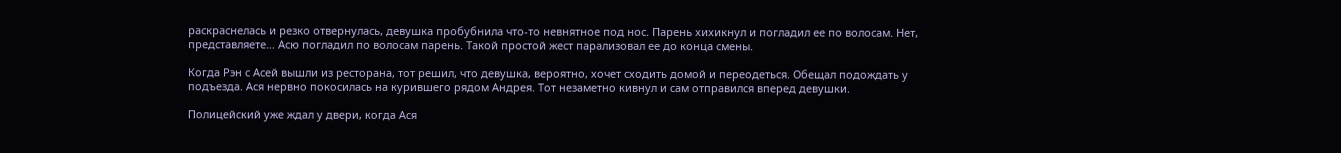раскраснелась и резко отвернулась, девушка пробубнила что-то невнятное под нос. Парень хихикнул и погладил ее по волосам. Нет, представляете… Асю погладил по волосам парень. Такой простой жест парализовал ее до конца смены.

Когда Рэн с Асей вышли из ресторана, тот решил, что девушка, вероятно, хочет сходить домой и переодеться. Обещал подождать у подъезда. Ася нервно покосилась на курившего рядом Андрея. Тот незаметно кивнул и сам отправился вперед девушки.

Полицейский уже ждал у двери, когда Ася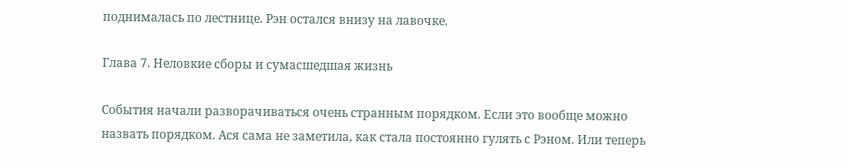поднималась по лестнице. Рэн остался внизу на лавочке.

Глава 7. Неловкие сборы и сумасшедшая жизнь

События начали разворачиваться очень странным порядком. Если это вообще можно назвать порядком. Ася сама не заметила, как стала постоянно гулять с Рэном. Или теперь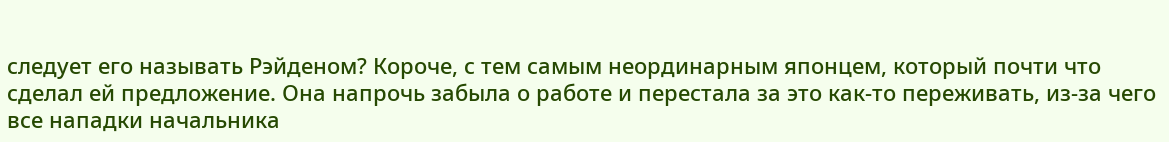следует его называть Рэйденом? Короче, с тем самым неординарным японцем, который почти что сделал ей предложение. Она напрочь забыла о работе и перестала за это как-то переживать, из-за чего все нападки начальника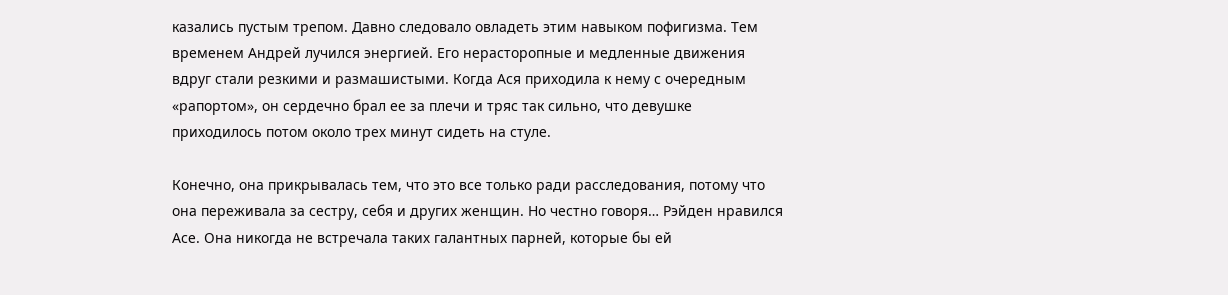казались пустым трепом. Давно следовало овладеть этим навыком пофигизма. Тем временем Андрей лучился энергией. Его нерасторопные и медленные движения вдруг стали резкими и размашистыми. Когда Ася приходила к нему с очередным «рапортом», он сердечно брал ее за плечи и тряс так сильно, что девушке приходилось потом около трех минут сидеть на стуле.

Конечно, она прикрывалась тем, что это все только ради расследования, потому что она переживала за сестру, себя и других женщин. Но честно говоря… Рэйден нравился Асе. Она никогда не встречала таких галантных парней, которые бы ей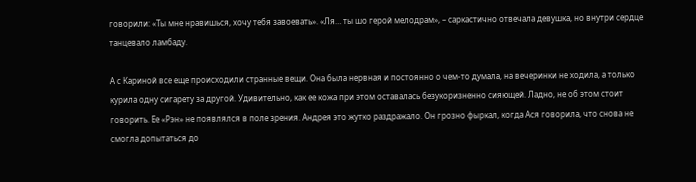говорили: «Ты мне нравишься, хочу тебя завоевать». «Ля… ты шо герой мелодрам», – саркастично отвечала девушка, но внутри сердце танцевало ламбаду.

А с Кариной все еще происходили странные вещи. Она была нервная и постоянно о чем-то думала, на вечеринки не ходила, а только курила одну сигарету за другой. Удивительно, как ее кожа при этом оставалась безукоризненно сияющей. Ладно, не об этом стоит говорить. Ее «Рэн» не появлялся в поле зрения. Андрея это жутко раздражало. Он грозно фыркал, когда Ася говорила, что снова не смогла допытаться до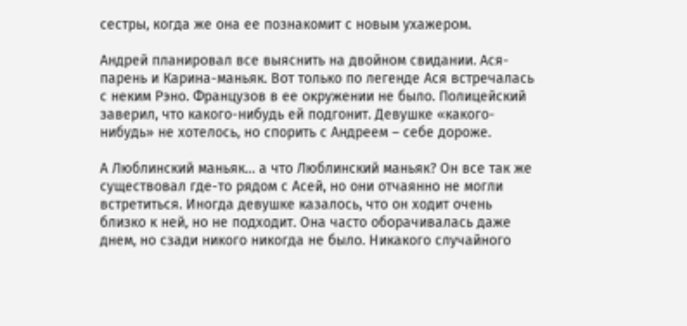сестры, когда же она ее познакомит с новым ухажером.

Андрей планировал все выяснить на двойном свидании. Ася-парень и Карина-маньяк. Вот только по легенде Ася встречалась с неким Рэно. Французов в ее окружении не было. Полицейский заверил, что какого-нибудь ей подгонит. Девушке «какого-нибудь» не хотелось, но спорить с Андреем – себе дороже.

А Люблинский маньяк… а что Люблинский маньяк? Он все так же существовал где-то рядом с Асей, но они отчаянно не могли встретиться. Иногда девушке казалось, что он ходит очень близко к ней, но не подходит. Она часто оборачивалась даже днем, но сзади никого никогда не было. Никакого случайного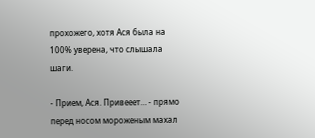прохожего, хотя Ася была на 100% уверена, что слышала шаги.

- Прием, Ася. Привееет… - прямо перед носом мороженым махал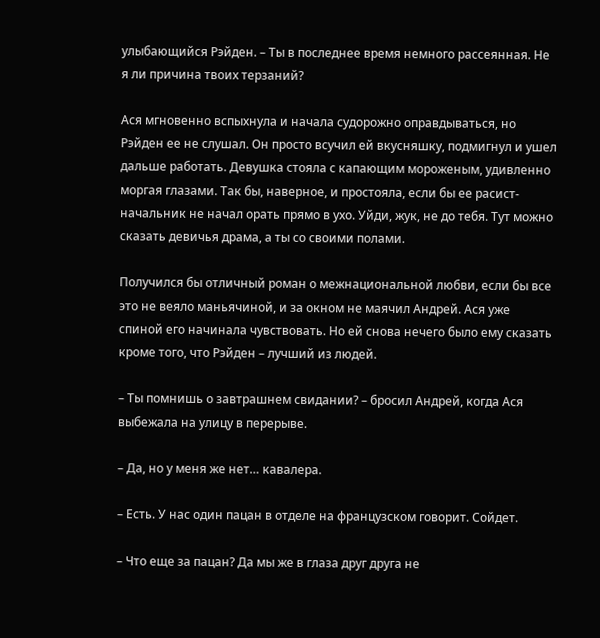улыбающийся Рэйден. – Ты в последнее время немного рассеянная. Не я ли причина твоих терзаний?

Ася мгновенно вспыхнула и начала судорожно оправдываться, но Рэйден ее не слушал. Он просто всучил ей вкусняшку, подмигнул и ушел дальше работать. Девушка стояла с капающим мороженым, удивленно моргая глазами. Так бы, наверное, и простояла, если бы ее расист-начальник не начал орать прямо в ухо. Уйди, жук, не до тебя. Тут можно сказать девичья драма, а ты со своими полами.

Получился бы отличный роман о межнациональной любви, если бы все это не веяло маньячиной, и за окном не маячил Андрей. Ася уже спиной его начинала чувствовать. Но ей снова нечего было ему сказать кроме того, что Рэйден – лучший из людей.

– Ты помнишь о завтрашнем свидании? – бросил Андрей, когда Ася выбежала на улицу в перерыве.

– Да, но у меня же нет… кавалера.

– Есть. У нас один пацан в отделе на французском говорит. Сойдет.

– Что еще за пацан? Да мы же в глаза друг друга не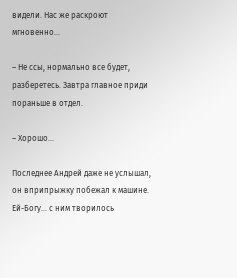видели. Нас же раскроют мгновенно…

– Не ссы, нормально все будет, разберетесь. Завтра главное приди пораньше в отдел.

– Хорошо…

Последнее Андрей даже не услышал, он вприпрыжку побежал к машине. Ей-Богу… с ним творилось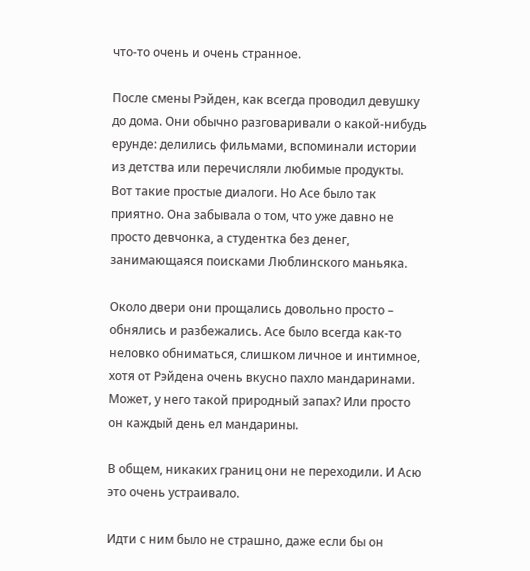что-то очень и очень странное.

После смены Рэйден, как всегда проводил девушку до дома. Они обычно разговаривали о какой-нибудь ерунде: делились фильмами, вспоминали истории из детства или перечисляли любимые продукты. Вот такие простые диалоги. Но Асе было так приятно. Она забывала о том, что уже давно не просто девчонка, а студентка без денег, занимающаяся поисками Люблинского маньяка.

Около двери они прощались довольно просто – обнялись и разбежались. Асе было всегда как-то неловко обниматься, слишком личное и интимное, хотя от Рэйдена очень вкусно пахло мандаринами. Может, у него такой природный запах? Или просто он каждый день ел мандарины.

В общем, никаких границ они не переходили. И Асю это очень устраивало.

Идти с ним было не страшно, даже если бы он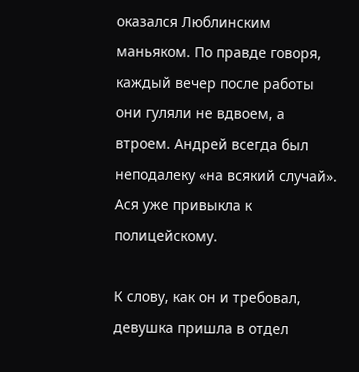оказался Люблинским маньяком. По правде говоря, каждый вечер после работы они гуляли не вдвоем, а втроем. Андрей всегда был неподалеку «на всякий случай». Ася уже привыкла к полицейскому.

К слову, как он и требовал, девушка пришла в отдел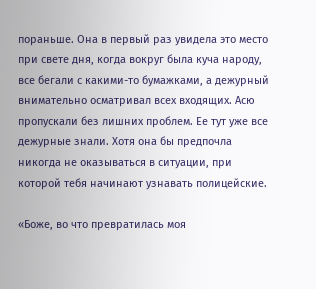пораньше. Она в первый раз увидела это место при свете дня, когда вокруг была куча народу, все бегали с какими-то бумажками, а дежурный внимательно осматривал всех входящих. Асю пропускали без лишних проблем. Ее тут уже все дежурные знали. Хотя она бы предпочла никогда не оказываться в ситуации, при которой тебя начинают узнавать полицейские.

«Боже, во что превратилась моя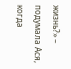жизнь?» – подумала Ася, когда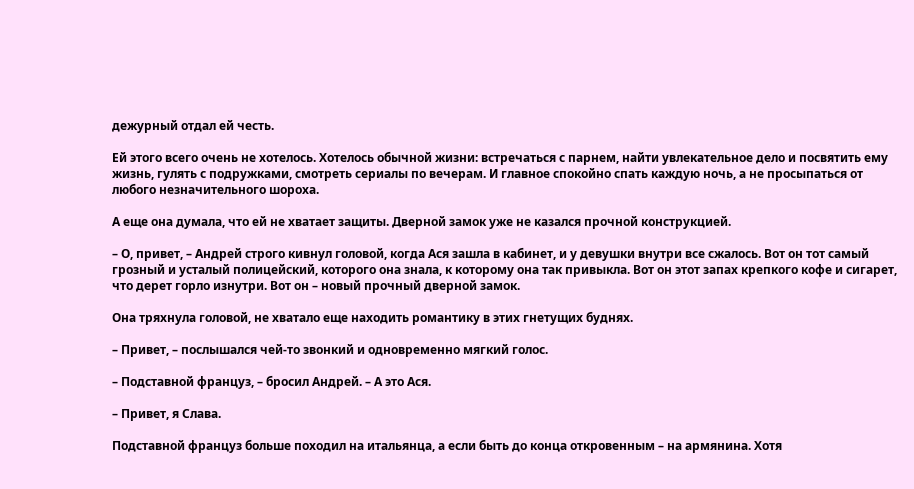дежурный отдал ей честь.

Ей этого всего очень не хотелось. Хотелось обычной жизни: встречаться с парнем, найти увлекательное дело и посвятить ему жизнь, гулять с подружками, смотреть сериалы по вечерам. И главное спокойно спать каждую ночь, а не просыпаться от любого незначительного шороха.

А еще она думала, что ей не хватает защиты. Дверной замок уже не казался прочной конструкцией.

– О, привет, – Андрей строго кивнул головой, когда Ася зашла в кабинет, и у девушки внутри все сжалось. Вот он тот самый грозный и усталый полицейский, которого она знала, к которому она так привыкла. Вот он этот запах крепкого кофе и сигарет, что дерет горло изнутри. Вот он – новый прочный дверной замок.

Она тряхнула головой, не хватало еще находить романтику в этих гнетущих буднях.

– Привет, – послышался чей-то звонкий и одновременно мягкий голос.

– Подставной француз, – бросил Андрей. – А это Ася.

– Привет, я Слава.

Подставной француз больше походил на итальянца, а если быть до конца откровенным – на армянина. Хотя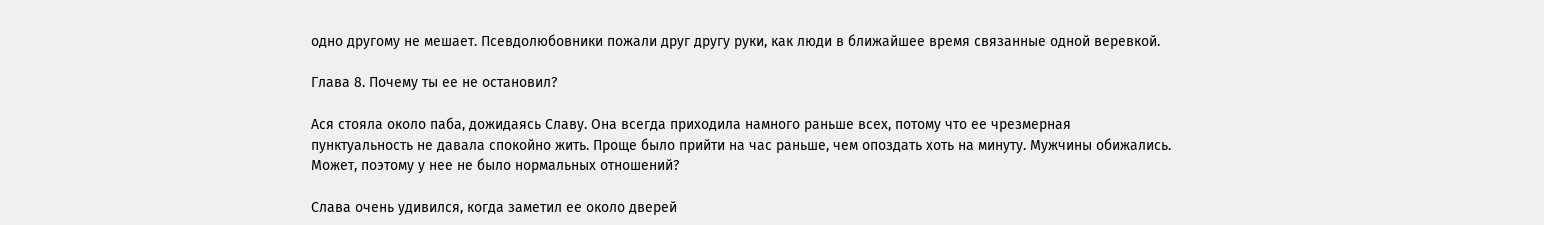одно другому не мешает. Псевдолюбовники пожали друг другу руки, как люди в ближайшее время связанные одной веревкой.

Глава 8. Почему ты ее не остановил?

Ася стояла около паба, дожидаясь Славу. Она всегда приходила намного раньше всех, потому что ее чрезмерная пунктуальность не давала спокойно жить. Проще было прийти на час раньше, чем опоздать хоть на минуту. Мужчины обижались. Может, поэтому у нее не было нормальных отношений?

Слава очень удивился, когда заметил ее около дверей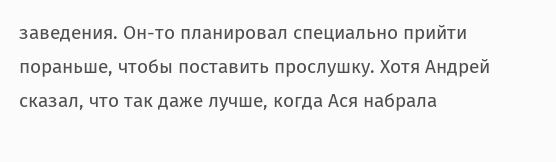заведения. Он-то планировал специально прийти пораньше, чтобы поставить прослушку. Хотя Андрей сказал, что так даже лучше, когда Ася набрала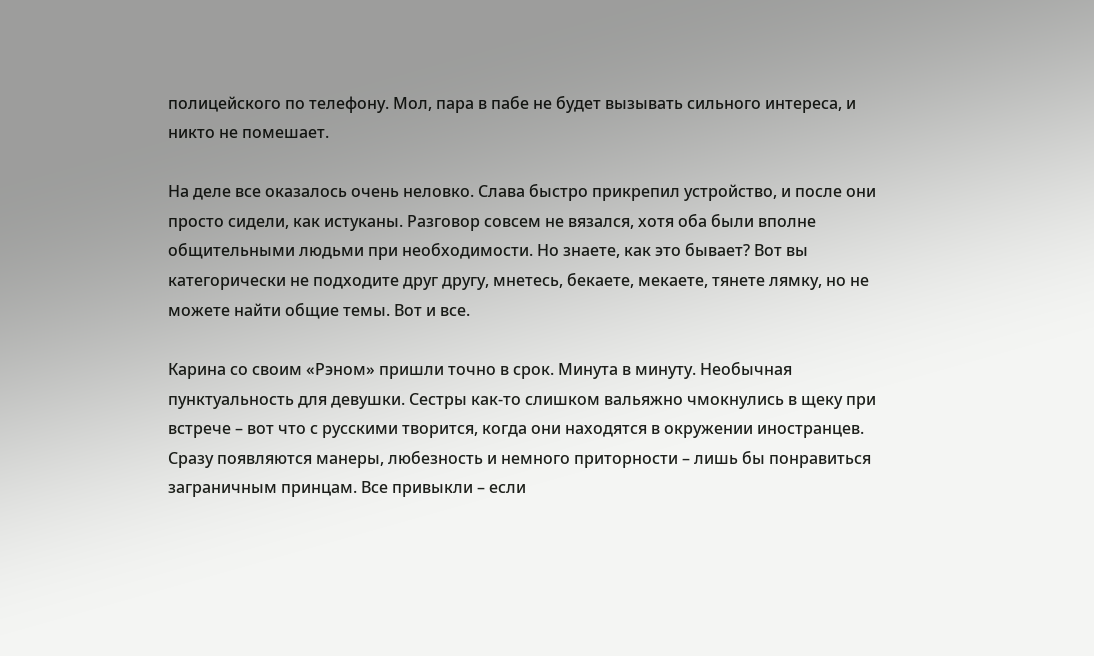полицейского по телефону. Мол, пара в пабе не будет вызывать сильного интереса, и никто не помешает.

На деле все оказалось очень неловко. Слава быстро прикрепил устройство, и после они просто сидели, как истуканы. Разговор совсем не вязался, хотя оба были вполне общительными людьми при необходимости. Но знаете, как это бывает? Вот вы категорически не подходите друг другу, мнетесь, бекаете, мекаете, тянете лямку, но не можете найти общие темы. Вот и все.

Карина со своим «Рэном» пришли точно в срок. Минута в минуту. Необычная пунктуальность для девушки. Сестры как-то слишком вальяжно чмокнулись в щеку при встрече – вот что с русскими творится, когда они находятся в окружении иностранцев. Сразу появляются манеры, любезность и немного приторности – лишь бы понравиться заграничным принцам. Все привыкли – если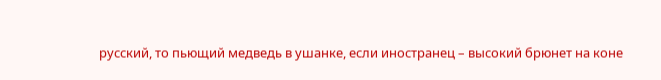русский, то пьющий медведь в ушанке, если иностранец – высокий брюнет на коне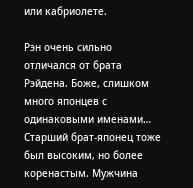или кабриолете.

Рэн очень сильно отличался от брата Рэйдена. Боже, слишком много японцев с одинаковыми именами… Старший брат-японец тоже был высоким, но более коренастым. Мужчина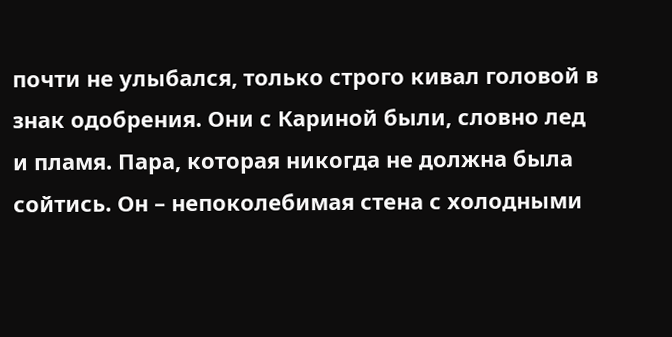почти не улыбался, только строго кивал головой в знак одобрения. Они с Кариной были, словно лед и пламя. Пара, которая никогда не должна была сойтись. Он – непоколебимая стена с холодными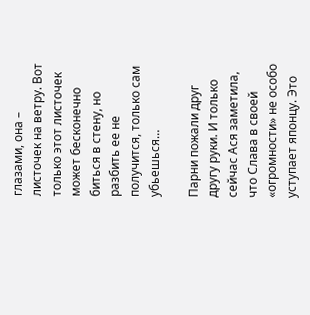глазами, она – листочек на ветру. Вот только этот листочек может бесконечно биться в стену, но разбить ее не получится, только сам убьешься…

Парни пожали друг другу руки. И только сейчас Ася заметила, что Слава в своей «огромности» не особо уступает японцу. Это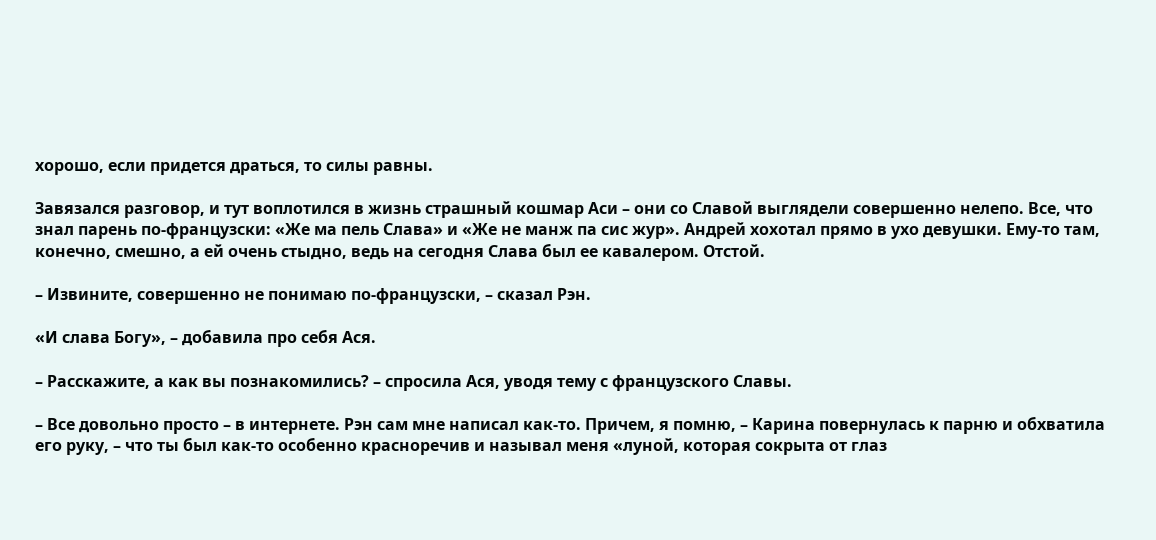хорошо, если придется драться, то силы равны.

Завязался разговор, и тут воплотился в жизнь страшный кошмар Аси – они со Славой выглядели совершенно нелепо. Все, что знал парень по-французски: «Же ма пель Слава» и «Же не манж па сис жур». Андрей хохотал прямо в ухо девушки. Ему-то там, конечно, смешно, а ей очень стыдно, ведь на сегодня Слава был ее кавалером. Отстой.

– Извините, совершенно не понимаю по-французски, – сказал Рэн.

«И слава Богу», – добавила про себя Ася.

– Расскажите, а как вы познакомились? – спросила Ася, уводя тему с французского Славы.

– Все довольно просто – в интернете. Рэн сам мне написал как-то. Причем, я помню, – Карина повернулась к парню и обхватила его руку, – что ты был как-то особенно красноречив и называл меня «луной, которая сокрыта от глаз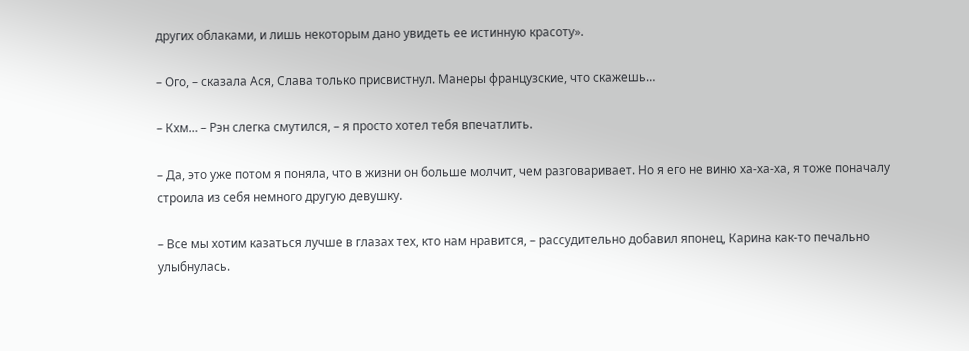других облаками, и лишь некоторым дано увидеть ее истинную красоту».

– Ого, – сказала Ася, Слава только присвистнул. Манеры французские, что скажешь…

– Кхм… – Рэн слегка смутился, – я просто хотел тебя впечатлить.

– Да, это уже потом я поняла, что в жизни он больше молчит, чем разговаривает. Но я его не виню ха-ха-ха, я тоже поначалу строила из себя немного другую девушку.

– Все мы хотим казаться лучше в глазах тех, кто нам нравится, – рассудительно добавил японец, Карина как-то печально улыбнулась.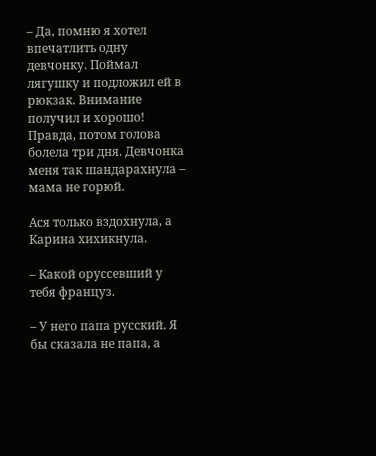– Да, помню я хотел впечатлить одну девчонку. Поймал лягушку и подложил ей в рюкзак. Внимание получил и хорошо! Правда, потом голова болела три дня. Девчонка меня так шандарахнула – мама не горюй.

Ася только вздохнула, а Карина хихикнула.

– Какой оруссевший у тебя француз.

– У него папа русский. Я бы сказала не папа, а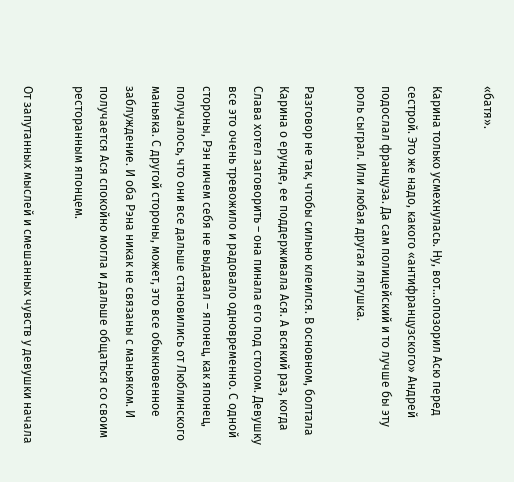«батя».

Карина только усмехнулась. Ну, вот…опозорил Асю перед сестрой. Это же надо, какого «антифранцузского» Андрей подослал француза. Да сам полицейский и то лучше бы эту роль сыграл. Или любая другая лягушка.

Разговор не так, чтобы сильно клеился. В основном, болтала Карина о ерунде, ее поддерживала Ася. А всякий раз, когда Слава хотел заговорить – она пинала его под столом. Девушку все это очень тревожило и радовало одновременно. С одной стороны, Рэн ничем себя не выдавал – японец, как японец, получалось, что они все дальше становились от Люблинского маньяка. С другой стороны, может, это все обыкновенное заблуждение. И оба Рэна никак не связаны с маньяком. И получается Ася спокойно могла и дальше общаться со своим ресторанным японцем.

От запутанных мыслей и смешанных чувств у девушки начала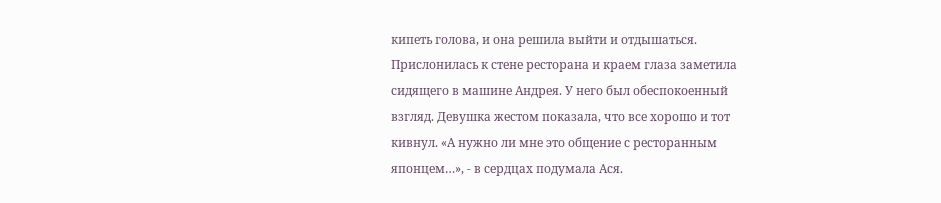кипеть голова, и она решила выйти и отдышаться. Прислонилась к стене ресторана и краем глаза заметила сидящего в машине Андрея. У него был обеспокоенный взгляд. Девушка жестом показала, что все хорошо и тот кивнул. «А нужно ли мне это общение с ресторанным японцем…», - в сердцах подумала Ася.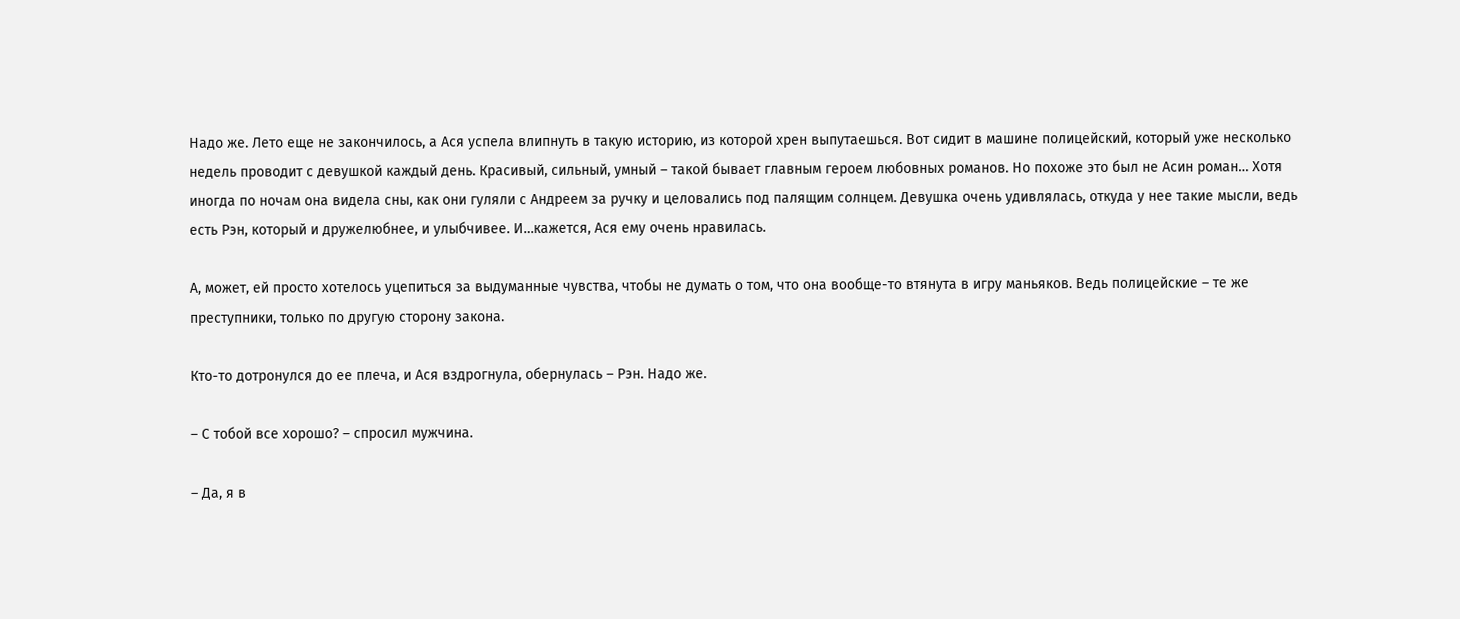Надо же. Лето еще не закончилось, а Ася успела влипнуть в такую историю, из которой хрен выпутаешься. Вот сидит в машине полицейский, который уже несколько недель проводит с девушкой каждый день. Красивый, сильный, умный – такой бывает главным героем любовных романов. Но похоже это был не Асин роман… Хотя иногда по ночам она видела сны, как они гуляли с Андреем за ручку и целовались под палящим солнцем. Девушка очень удивлялась, откуда у нее такие мысли, ведь есть Рэн, который и дружелюбнее, и улыбчивее. И…кажется, Ася ему очень нравилась.

А, может, ей просто хотелось уцепиться за выдуманные чувства, чтобы не думать о том, что она вообще-то втянута в игру маньяков. Ведь полицейские – те же преступники, только по другую сторону закона.

Кто-то дотронулся до ее плеча, и Ася вздрогнула, обернулась – Рэн. Надо же.

– С тобой все хорошо? – спросил мужчина.

– Да, я в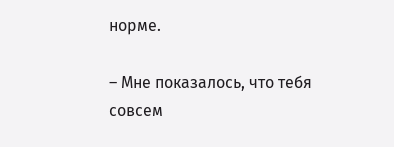норме.

– Мне показалось, что тебя совсем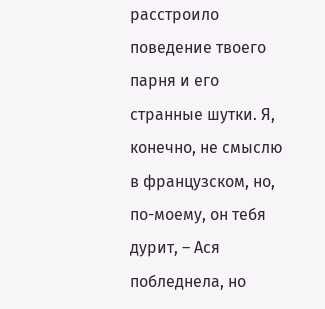расстроило поведение твоего парня и его странные шутки. Я, конечно, не смыслю в французском, но, по-моему, он тебя дурит, – Ася побледнела, но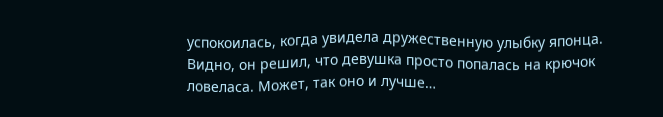успокоилась, когда увидела дружественную улыбку японца. Видно, он решил, что девушка просто попалась на крючок ловеласа. Может, так оно и лучше…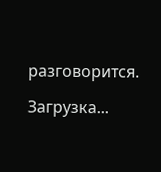разговорится.

Загрузка...